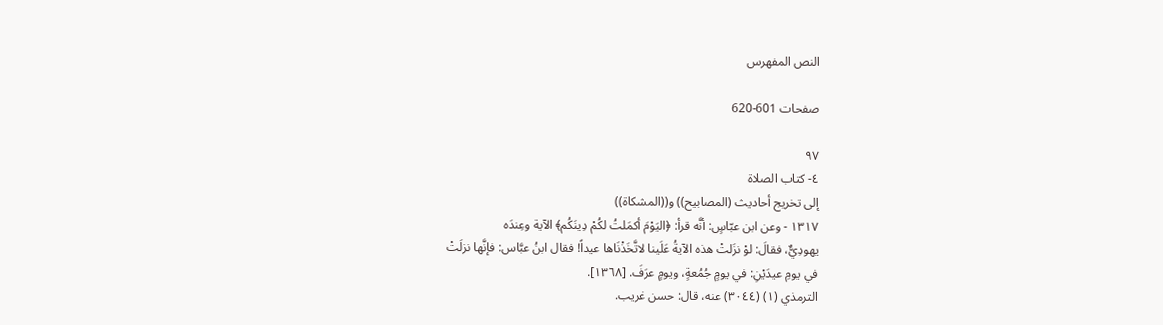النص المفهرس

صفحات 601-620

٩٧
٤- كتاب الصلاة
إلى تخريج أحاديث (المصابيح)) و((المشكاة))
١٣١٧ - وعن ابن عبّاسٍ: أنَّه قرأ: ﴿اليَوْمَ أكمَلتُ لكُمْ دِينَكُم﴾ الآية وعِندَه
يهودِيٌّ، فقالَ: لوْ نزَلتْ هذه الآيةُ عَلَينا لاتَّخَذْنَاها عيداً! فقال ابنُ عبَّاس: فإنَّها نزلَتْ
في يومِ عيدَيْنِ: في يومٍ جُمُعةٍ، ویومٍ عرَفَ. [١٣٦٨].
الترمذي (١) (٣٠٤٤) عنه، قال: حسن غريب.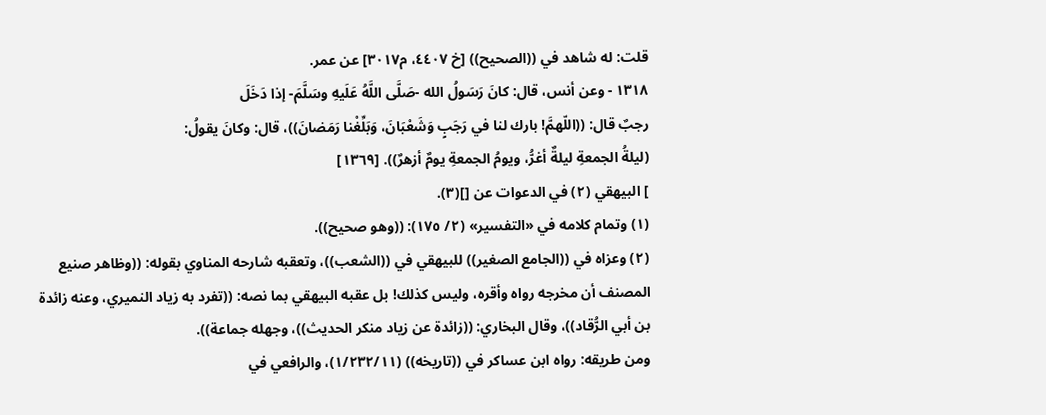قلت: له شاهد في ((الصحيح)) [خ ٤٤٠٧، م٣٠١٧] عن عمر.
١٣١٨ - وعن أنس، قال: كانَ رَسَولُ الله -صَلَّى اللَّهُ عَلَيهِ وسَلَّمَ- إذا دَخَلَ
رجبٌ قال: ((اللّهمَّ! بارك لنا في رَجَبٍ وَشَعْبَانَ، وَبَلِّغْنا رَمَضانَ))، قال: وكانَ يقولُ:
(ليلةُ الجمعةِ ليلةٌ أغرُّ، ويومُ الجمعةِ يومٌ أزهرٌ)). [١٣٦٩]
] البيهقي (٢) في الدعوات عن [](٣).
(١) وتمام كلامه في «التفسير» (٢/ ١٧٥): ((وهو صحيح)).
(٢) وعزاه في ((الجامع الصغير)) للبيهقي في ((الشعب))، وتعقبه شارحه المناوي بقوله: ((وظاهر صنيع
المصنف أن مخرجه رواه وأقره، وليس كذلك! بل عقبه البيهقي بما نصه: ((تفرد به زياد النميري، وعنه زائدة
بن أبي الرُّقاد))، وقال البخاري: ((زائدة عن زياد منكر الحديث))، وجهله جماعة)).
ومن طريقه: رواه ابن عساكر في ((تاريخه)) (١/٢٣٢/١١)، والرافعي في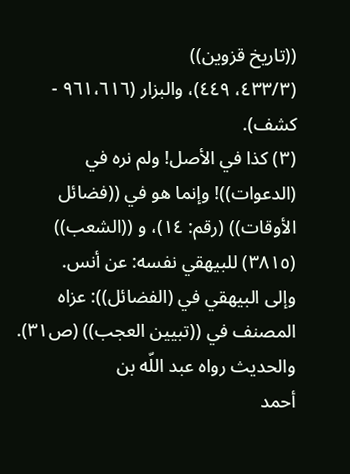((تاريخ قزوين))
(٤٣٣/٣، ٤٤٩)، والبزار (٩٦١،٦١٦ - كشف).
(٣) كذا في الأصل! ولم نره في (الدعوات))! وإنما هو في ((فضائل الأوقات)) (رقم: ١٤)، و ((الشعب))
(٣٨١٥) للبيهقي نفسه: عن أنس.
وإلى البيهقي في (الفضائل)): عزاه المصنف في ((تبيين العجب)) (ص٣١). والحديث رواه عبد اللّه بن
أحمد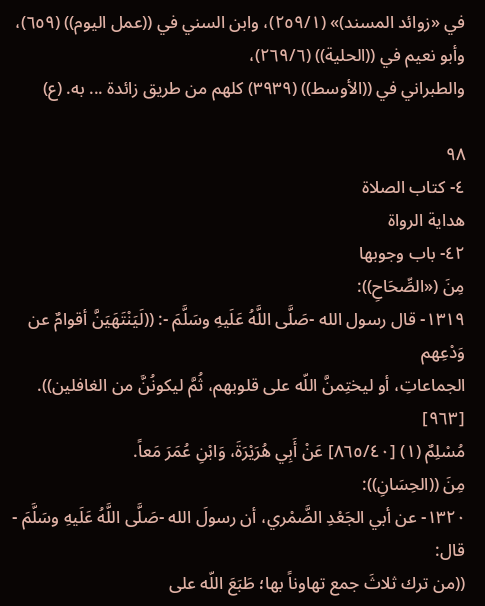في «زوائد المسند)» (٢٥٩/١)، وابن السني في ((عمل اليوم)) (٦٥٩)، وأبو نعيم في ((الحلية)) (٢٦٩/٦)،
والطبراني في ((الأوسط)) (٣٩٣٩) كلهم من طريق زائدة ... به. (ع)

٩٨
٤- كتاب الصلاة
هداية الرواة
٤٢- باب وجوبها
مِنَ («الصِّحَاحِ)):
١٣١٩- قال رسول الله -صَلَّى اللَّهُ عَلَيهِ وسَلَّمَ -: ((لَيَنْتَهَيَنَّ أقوامٌ عن وَدْعِهم
الجماعاتِ، أو ليختِمنَّ اللّه على قلوبهم، ثُمَّ ليكونُنَّ من الغافلين)). [٩٦٣]
مُسْلِمٌ (١) [٨٦٥/٤٠] عَنْ أَبِي هُرَيْرَةَ، وَابْنِ عُمَرَ مَعاً.
مِنَ ((الحِسَانِ)):
١٣٢٠- عن أبي الجَعْدِ الضَّمْري، أن رسولَ الله -صَلَّى اللَّهُ عَلَيهِ وسَلَّمَ - قال:
((من ترك ثلاثَ جمع تهاوناً بها؛ طَبَعَ اللّه على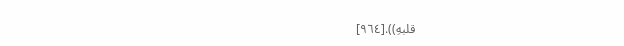قلبهِ)).[٩٦٤]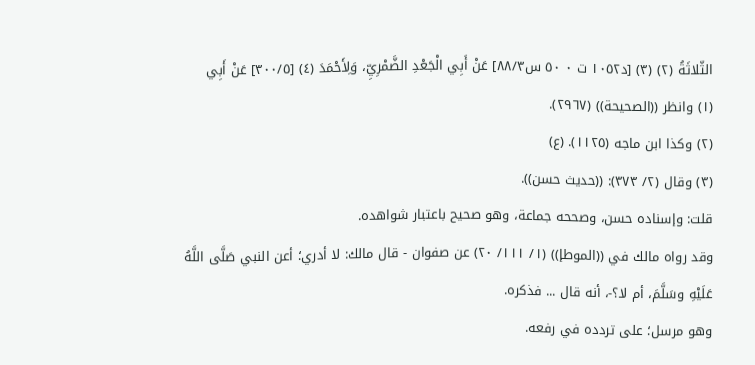الثّلاثَةُ (٢) (٣) [د١٠٥٢ ت ٠ ٥٠ س٨٨/٣] عَنْ أَبِي الْجَعْدِ الضَّمْرِيِّ، وَلِأَحْمَدَ (٤) [٣٠٠/٥] عَنْ أَبِي
(١) وانظر ((الصحيحة)) (٢٩٦٧).
(٢) وكذا ابن ماجه (١١٢٥). (ع)
(٣) وقال (٢/ ٣٧٣): ((حديث حسن)).
قلت: وإسناده حسن، وصححه جماعة، وهو صحيح باعتبار شواهده.
وقد رواه مالك في ((الموطإ)) (١/ ١١١/ ٢٠) عن صفوان - قال مالك: لا أدري؛ أعن النبي صَلَّى اللَّهُ
عَلَيْهِ وسَلَّمَ، أم لا؟-، أنه قال ... فذكره.
وهو مرسل؛ علی تردده في رفعه.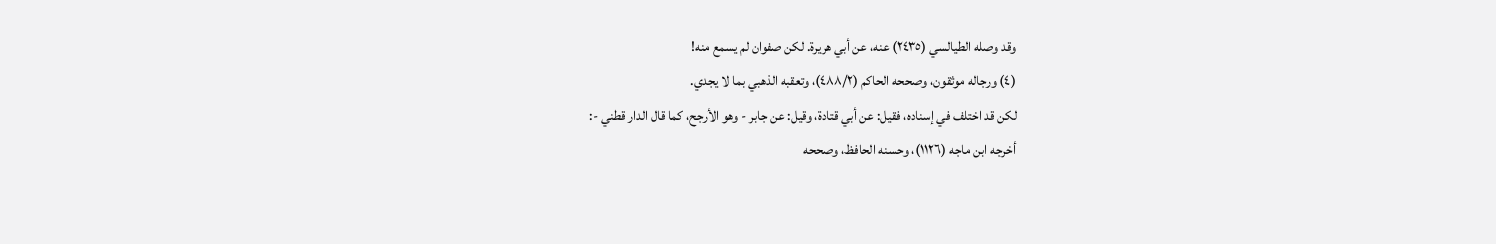وقد وصله الطيالسي (٢٤٣٥) عنه، عن أبي هريرة. لكن صفوان لم يسمع منه!
(٤) ورجاله موثقون، وصححه الحاكم (٤٨٨/٢)، وتعقبه الذهبي بما لا يجدي.
لكن قد اختلف في إسناده، فقيل: عن أبي قتادة، وقيل: عن جابر - وهو الأرجح، كما قال الدار قطني -:
أخرجه ابن ماجه (١١٢٦)، وحسنه الحافظ، وصححه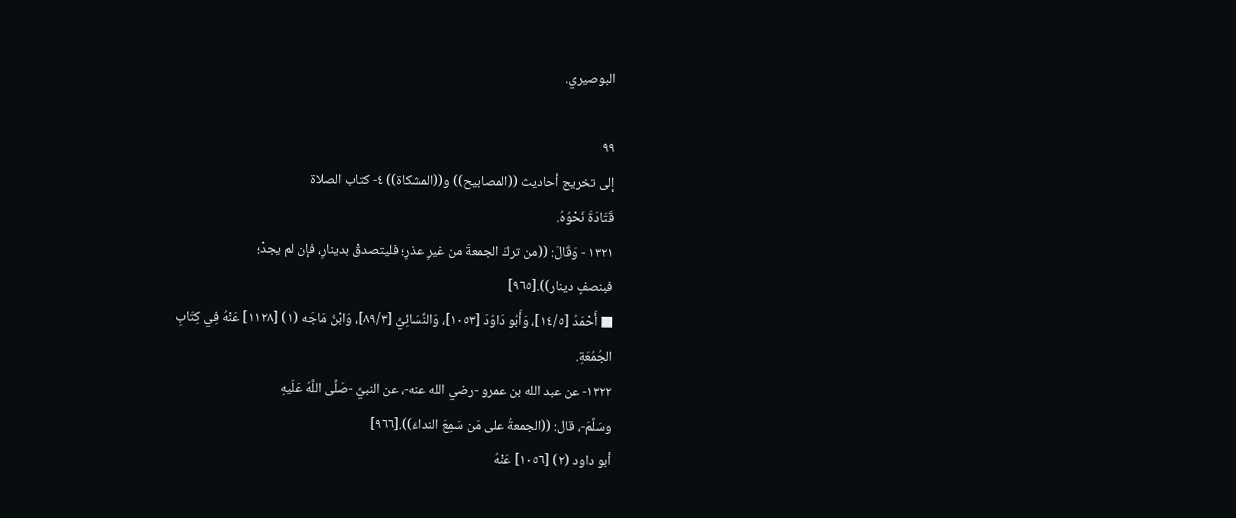البوصيري.

٩٩
إلى تخريج أحاديث ((المصابيح)) و((المشكاة)) ٤- كتاب الصلاة
قَتَادَةَ نَحْوُهُ.
١٣٢١ - وَقَالَ: ((من تركَ الجمعةَ من غيرِ عذرِ؛ فليتصدقْ بدينارِ، فإن لم يجدْ؛
فبنصفٍ دینار)).[٩٦٥]
■ أَحْمَدُ [١٤/٥]، وَأَبُو دَاوُدَ [١٠٥٣]، وَالنِّسَائِيُّ [٨٩/٣]، وَابْنُ مَاجَه (١) [١١٢٨] عَنْهُ فِي كِتَابِ
الجُمُعَةِ.
١٣٢٢- عن عبد الله بن عمرو -رضي الله عنه-، عن النبيَّ -صَلَّى اللَّهُ عَلَيهِ
وسَلَّمَ-، قال: ((الجمعةُ على مَن سَمِعَ النداءَ)).[٩٦٦]
أبو داود (٢) [١٠٥٦] عَنْهُ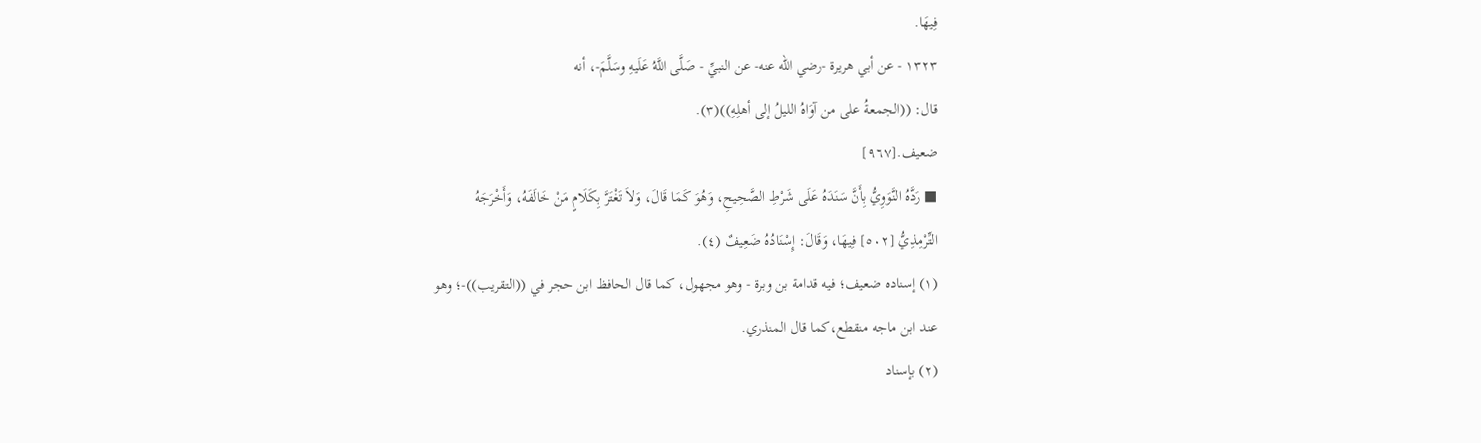فِيهَا.
١٣٢٣ - عن أبي هريرة -رضي الله عنه- عن النبيِّ - صَلَّى اللَّهُ عَلَيهِ وسَلَّمَ-، أنه
قال: ((الجمعةُ على من آوَاهُ الليلُ إلى أهلِهِ))(٣).
ضعيف.[٩٦٧]
■ رَدَّهُ النَّوَوِيُّ بِأَنَّ سَنَدَهُ عَلَى شَرْطِ الصَّحِيحِ، وَهُوَ كَمَا قَالَ، وَلاَ تَغْتَرَّ بِكَلَامٍ مَنْ خَالَفَهُ، وَأَخْرَجَهُ
التِّرْمِذِيُّ [٥٠٢] فِيهَا، وَقَالَ: إِسْنَادُهُ ضَعِيفٌ (٤).
(١) إسناده ضعيف؛ فيه قدامة بن وبرة - وهو مجهول، كما قال الحافظ ابن حجر في ((التقريب))-؛ وهو
عند ابن ماجه منقطع،كما قال المنذري.
(٢) بإسناد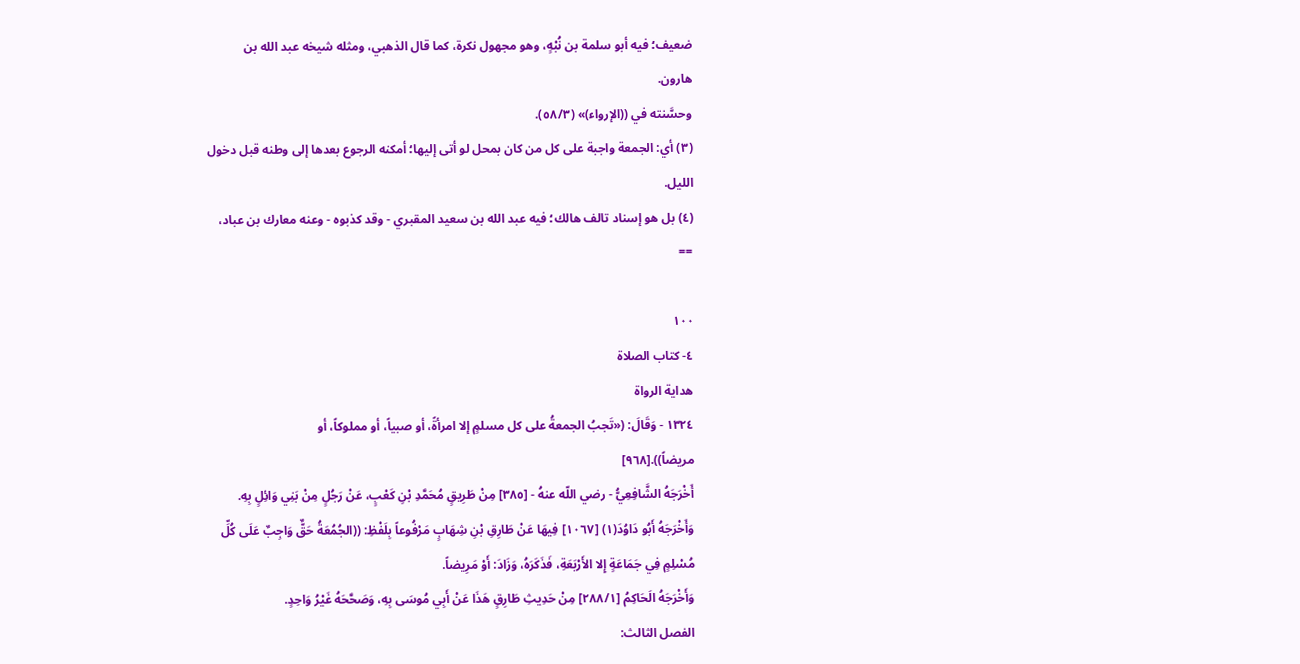ضعيف؛ فيه أبو سلمة بن نُبْهٍ، وهو مجهول نكرة، كما قال الذهبي، ومثله شيخه عبد الله بن
هارون.
وحسَّنته في ((الإرواء)» (٥٨/٣).
(٣) أي: الجمعة واجبة على كل من كان بمحل لو أتى إليها؛ أمكنه الرجوع بعدها إلى وطنه قبل دخول
اللیل.
(٤) بل هو إسناد تالف هالك؛ فيه عبد الله بن سعيد المقبري - وقد كذبوه - وعنه معارك بن عباد،
==

١٠٠
٤- كتاب الصلاة
هداية الرواة
١٣٢٤ - وَقَالَ: («تَجبُ الجمعةُ على كل مسلمٍ إلا امرأةً، أو صبياً، أو مملوكاً، أو
مريضاً)).[٩٦٨]
أَخْرَجَهُ الشَّافِعِيُّ - رضي اللّه عنهُ - [٣٨٥] مِنْ طَرِيقٍ مُحَمَّدِ بْنِ كَعْبٍ، عَنْ رَجُلٍ مِنْ بَنِي وَائِلٍ بِهِ.
وَأَخْرَجَهُ أَبُو دَاوُدَ(١) [١٠٦٧] فِيهَا عَنْ طَارِقِ بْنِ شِهَابٍ مَرْفُوعاً بِلَفْظِ: ((الجُمُعَةُ حَقٌّ وَاجِبٌ عَلَى كُلِّ
مُسْلِمٍ فِي جَمَاعَةٍ إِلا الأَرْبَعَةِ، فَذَكَرَهُ، وَزَادَ: أَوْ مَرِيضاً.
وَأَخْرَجَهُ الَحَاكِمُ [٢٨٨/١] مِنْ حَدِيثِ طَارِقٍ هَذَا عَنْ أَبِي مُوسَى بِهِ، وَصَحَّحَهُ غَيْرُ وَاحِدٍ.
الفصل الثالث: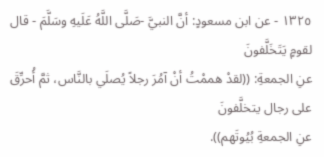١٣٢٥ - عن ابن مسعودٍ: أنَّ النبيَّ -صَلَّى اللَّهُ عَلَيهِ وسَلَّمَ - قال لقومٍ يَتَخَلَّفونَ
عنِ الجمعةِ: ((لقدْ هممْتُ أنْ آمُرَ رجلاً يُصلَي بالنَّاس، ثمَّ أُحرِّقَ على رجال يتخلَّفونَ
عنِ الجمعةِ بُيُوتَهم)).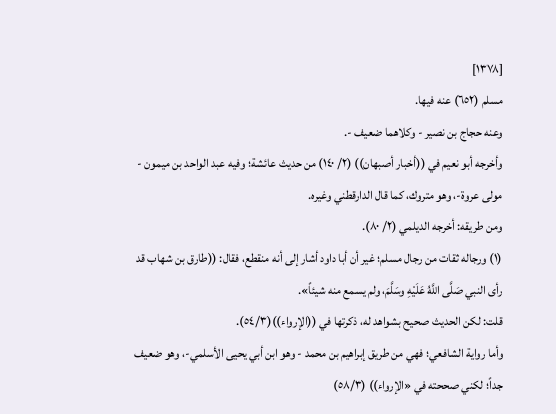[١٣٧٨]
مسلم (٦٥٢) عنه فیها.
وعنه حجاج بن نصير - وكلاهما ضعيف -.
وأخرجه أبو نعيم في ((أخبار أصبهان)) (٢/ ١٤٠) من حديث عائشة؛ وفيه عبد الواحد بن ميمون -
مولى عروة-، وهو متروك، كما قال الدارقطني وغيره.
ومن طريقه: أخرجه الديلمي (٢/ ٨٠).
(١) ورجاله ثقات من رجال مسلم؛ غير أن أبا داود أشار إلى أنه منقطع، فقال: ((طارق بن شهاب قد
رأى النبي صَلَّى اللَّهُ عَلَيْهِ وسَلَّمَ، ولم يسمع منه شيئاً».
قلت: لكن الحديث صحيح بشواهد له، ذكرتها في ((الإرواء))(٥٤/٣).
وأما رواية الشافعي؛ فهي من طريق إبراهيم بن محمد - وهو ابن أبي يحيى الأسلمي-، وهو ضعيف
جداً؛ لكني صححته في «الإرواء)) (٥٨/٣)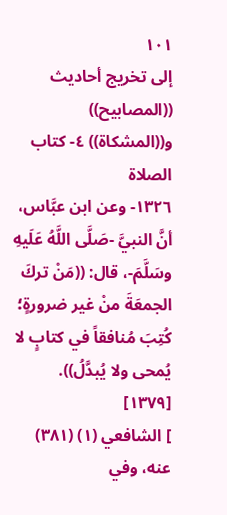١٠١
إلى تخريج أحاديث ((المصابيح)) و((المشكاة)) ٤- كتاب الصلاة
١٣٢٦- وعن ابن عبَّاس، أنَّ النبيَّ -صَلَّى اللَّهُ عَلَيهِ وسَلَّمَ-، قال: ((مَنْ تركَ
الجمعَةَ منْ غير ضرورةٍ؛ كُتِبَ مُنافقاً في كتابٍ لا يُمحى ولا يُبدَّلُ)). [١٣٧٩]
] الشافعي (١) (٣٨١) عنه، وفي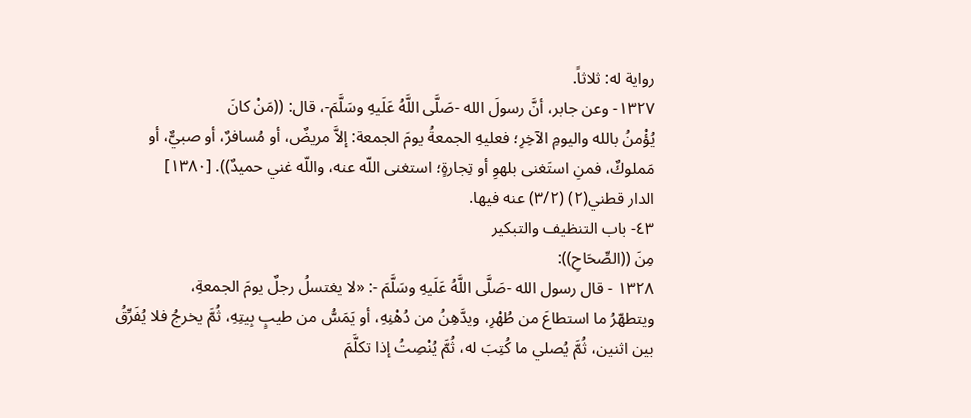رواية له: ثلاثاً.
١٣٢٧- وعن جابر، أنَّ رسولَ الله -صَلَّى اللَّهُ عَلَيهِ وسَلَّمَ-، قال: ((مَنْ كانَ
يُؤْمنُ بالله واليومِ الآخِرِ؛ فعليهِ الجمعةُ يومَ الجمعة: إلاَّ مريضٌ، أو مُسافرٌ، أو صبيٌّ، أو
مَملوكٌ، فمنِ استَغنى بلهوِ أو تِجارةٍ؛ استغنى اللّه عنه، واللّه غني حميدٌ)). [١٣٨٠]
الدار قطني(٢) (٣/٢) عنه فيها.
٤٣- باب التنظيف والتبكير
مِنَ ((الصِّحَاحِ)):
١٣٢٨ - قال رسول الله -صَلَّى اللَّهُ عَلَيهِ وسَلَّمَ -: «لا يغتسلُ رجلٌ يومَ الجمعةِ،
ويتطهّرُ ما استطاعَ من طُهْرِ، ويدَّهِنُ من دُهْنِهِ، أو يَمَسُّ من طيبٍ بِيتِهِ، ثُمَّ يخرجُ فلا يُفَرِّقُ
بين اثنين، ثُمَّ يُصلي ما كُتِبَ له، ثُمَّ يُنْصِتُ إذا تكلَّمَ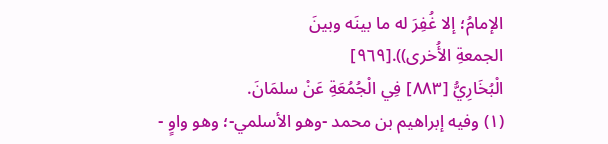الإمامُ؛ إلا غُفِرَ له ما بينَه وبينَ
الجمعةِ الأُخرى)).[٩٦٩]
الْبُخَارِيُّ [٨٨٣] فِي الْجُمُعَةِ عَنْ سلمَانَ.
(١) وفيه إبراهيم بن محمد -وهو الأسلمي-؛ وهو واوٍ -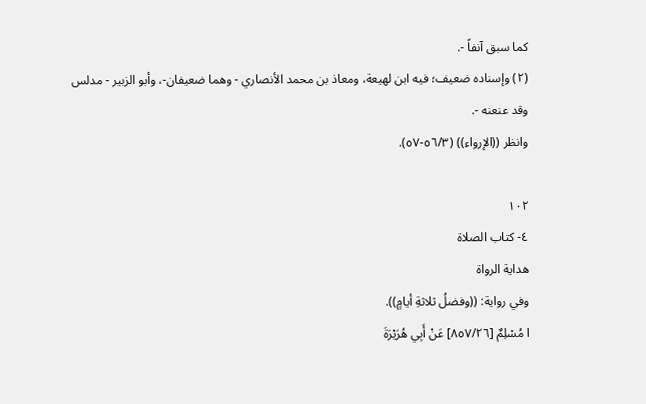كما سبق آنفاً -.
(٢) وإسناده ضعيف؛ فيه ابن لهيعة، ومعاذ بن محمد الأنصاري - وهما ضعيفان-، وأبو الزبير - مدلس
وقد عنعنه -.
وانظر ((الإرواء)) (٥٦/٣-٥٧).

١٠٢
٤- كتاب الصلاة
هداية الرواة
وفي رواية: ((وفضلُ ثلاثةِ أیامٍ)).
ا مُسْلِمٌ [٨٥٧/٢٦] عَنْ أَبِي هُرَيْرَةَ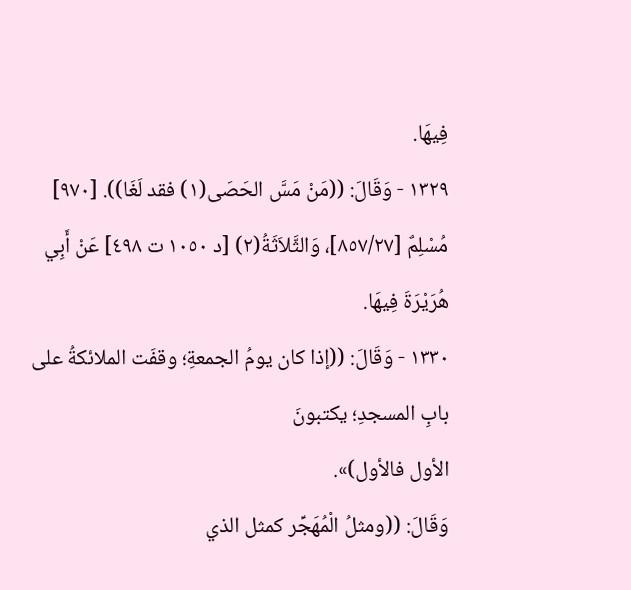فِيهَا.
١٣٢٩ - وَقَالَ: ((مَنْ مَسَّ الحَصَى(١) فقد لَغَا)). [٩٧٠]
مُسْلِمٌ [٨٥٧/٢٧]، وَالثَّلاَثَةُ(٢) [د ١٠٥٠ ت ٤٩٨] عَنْ أَبِي هُرَيْرَةَ فِيهَا.
١٣٣٠ - وَقَالَ: ((إذا كان يومُ الجمعةِ؛ وقفَت الملائكةُ على بابِ المسجدِ؛ يكتبونَ
الأول فالأول)».
وَقَالَ: ((ومثلُ الْمُهَجِّر كمثل الذي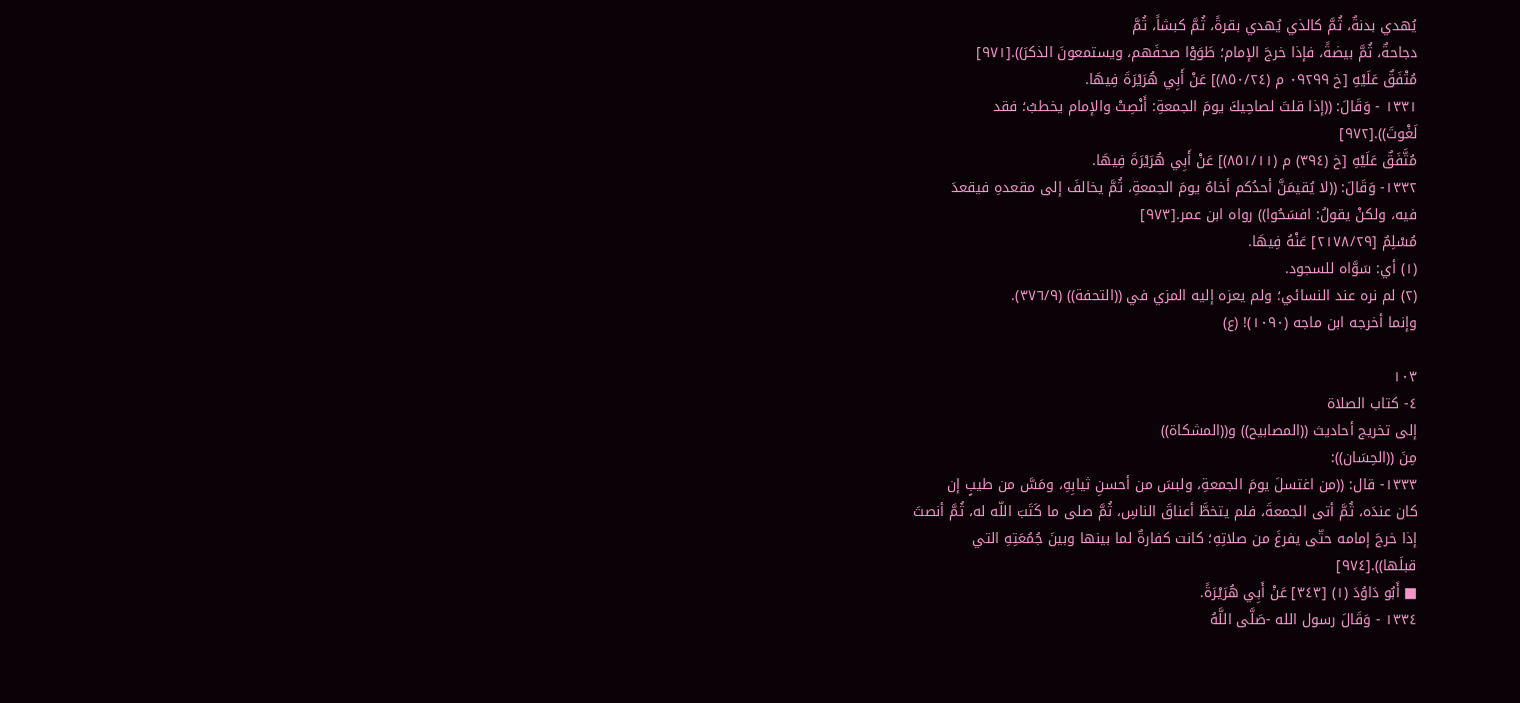يُهدي بدنةٌ، ثُمَّ كالذي يُهدي بقرةً، ثُمَّ كبشاً، ثُمَّ
دجاحةٌ، ثُمَّ بيضةً، فإذا خرجَ الإمام؛ طَوَوْا صحفَهم، ويستمعونَ الذكرَ)).[٩٧١]
مُتْفَقٌ عَلَيْهِ [خ ٠٩٢٩٩ م (٨٥٠/٢٤)] عَنْ أَبِي هُرَيْرَةَ فِيهَا.
١٣٣١ - وَقَالَ: ((إذا قلتَ لصاحِيكَ يومَ الجمعةِ: أَنْصِتْ والإمام يخطبُ؛ فقد
لَغْوتَ)).[٩٧٢]
مُتَّفَقٌ عَلَيْهِ [خ (٣٩٤) م (٨٥١/١١)] عَنْ أَبِي هُرَيْرَةَ فِيهَا.
١٣٣٢- وَقَالَ: ((لا يُقيمَنَّ أحدُكم أخاهُ يومَ الجمعةِ، ثُمَّ يخالفَ إلى مقعدهِ فيقعدَ
فيه، ولكنْ يقولُ: افسَحُوا)) رواه ابن عمر.[٩٧٣]
مُسْلِمٌ [٢١٧٨/٢٩] عَنْهُ فِيهَا.
(١) أي: سَوَّاه للسجود.
(٢) لم نره عند النسائي؛ ولم يعزه إليه المزي في ((التحفة)) (٣٧٦/٩).
وإنما أخرجه ابن ماجه (١٠٩٠)! (ع)

١٠٣
٤- كتاب الصلاة
إلى تخريج أحاديث ((المصابيح)) و((المشكاة))
مِنَ ((الحِسَان)):
١٣٣٣- قال: ((من اغتسلَ يومَ الجمعةِ، ولبسَ من أحسنِ ثیابِهِ، ومَسَّ من طیبٍ إن
كان عندَه، ثُمَّ أتى الجمعةَ، فلم يتخطَّ أعناقَ الناسِ، ثُمَّ صلى ما كَتَبَ اللّه له، ثُمَّ أنصتَ
إذا خرجَ إمامه حتّى يفرغَ من صلاتِهِ؛ كانت كفارةٌ لما بينها وبينَ جُمُعَتِهِ التي
قبلَها)).[٩٧٤]
■ أَبُو دَاوُدَ (١) [٣٤٣] عَنْ أَبِي هُرَيْرَةً.
١٣٣٤ - وَقَالَ رسول الله -صَلَّى اللَّهُ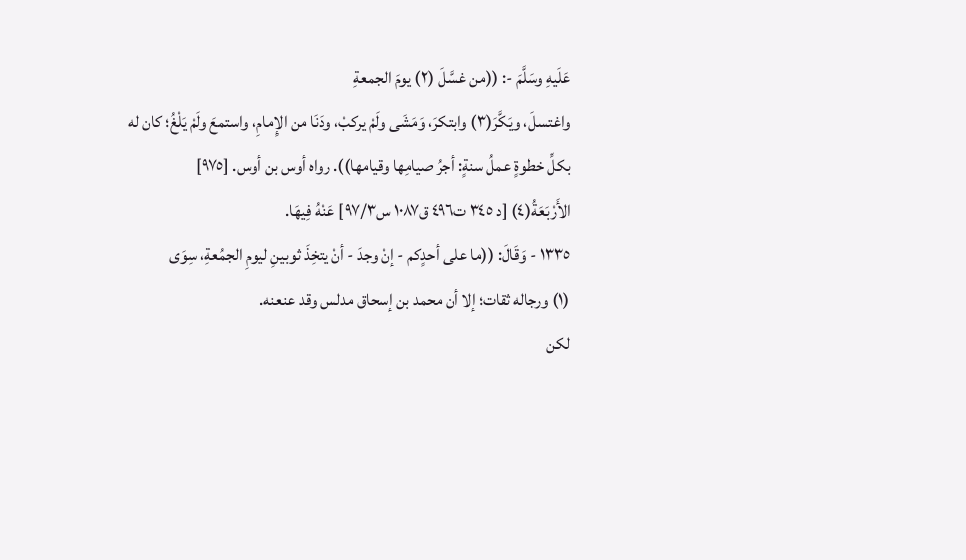عَلَيهِ وسَلَّمَ -: ((من غسَّلَ (٢) يومَ الجمعةِ
واغتسلَ، ويَكَّرَ(٣) وابتكرَ، وَمَشَى ولَمْ يركبْ، ودَنَا من الإِمامِ، واستمعَ ولَمْ يَلْغُ؛ كان له
بكلِّ خطوةٍ عملُ سنةٍ: أجرُ صيامِها وقيامها)). رواه أوس بن أوس. [٩٧٥]
الأَرْبَعَةُ(٤) [د ٣٤٥ ت٤٩٦ ق١٠٨٧ س٩٧/٣] عَنْهُ فِيهَا.
١٣٣٥ - وَقَالَ: ((ما على أحدٍكم - إنْ وجدَ - أنْ يتخِذَ ثوبينِ ليومِ الجمُعةِ، سِوَى
(١) ورجاله ثقات؛ إلا أن محمد بن إسحاق مدلس وقد عنعنه.
لكن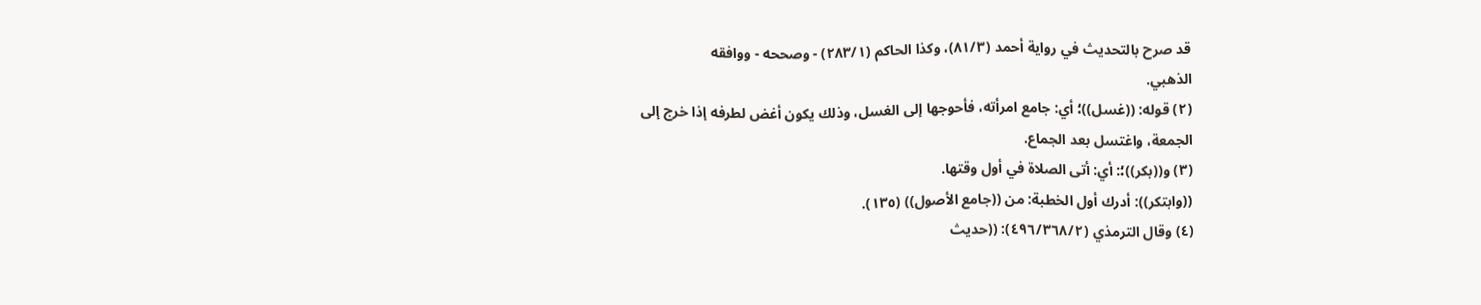قد صرح بالتحديث في رواية أحمد (٨١/٣)، وكذا الحاكم (٢٨٣/١) - وصححه - ووافقه
الذهبي.
(٢) قوله: ((غسل))؛ أي: جامع امرأته، فأحوجها إلى الغسل، وذلك يكون أغض لطرفه إذا خرج إلى
الجمعة، واغتسل بعد الجماع.
(٣) و((بكر))؛: أي: أتى الصلاة في أول وقتها.
((وابتكر)): أدرك أول الخطبة: من ((جامع الأصول)) (١٣٥).
(٤) وقال الترمذي (٤٩٦/٣٦٨/٢): ((حديث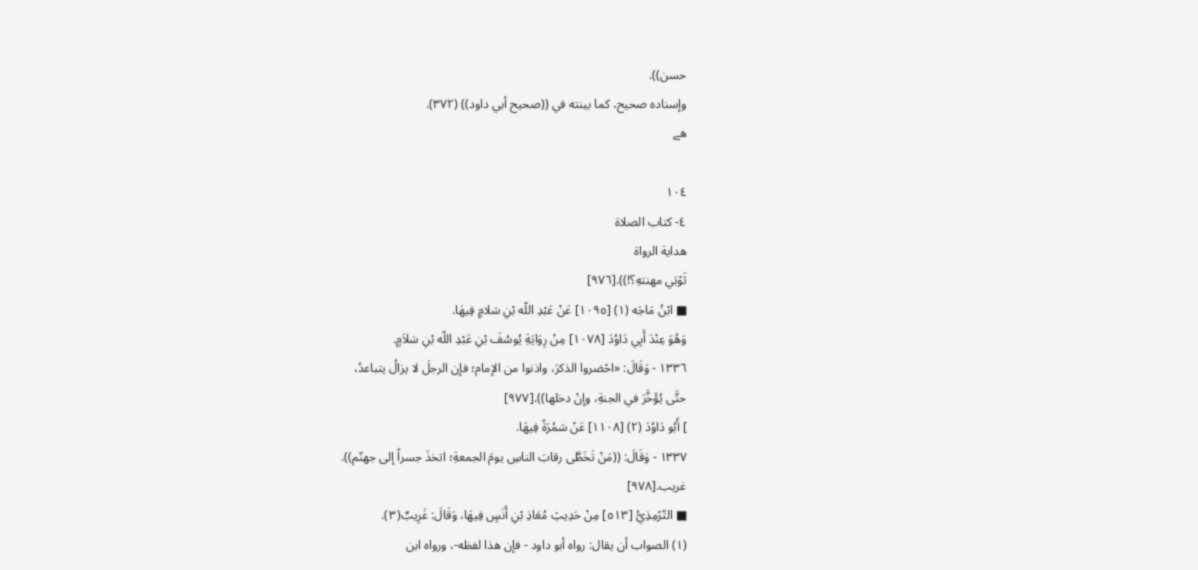حسن)).
وإسناده صحيح، كما بينته في ((صحيح أبي داود)) (٣٧٢).
ھے

١٠٤
٤- كتاب الصلاة
هداية الرواة
ثَوْبَي مهنتهِ؟!)).[٩٧٦]
■ ابْنُ مَاجَه (١) [١٠٩٥] عَنْ عَبْدِ اللّه بْنِ سَلامٍ فِيهَا.
وَهُوَ عِنْدَ أَبِي دَاوُدَ [١٠٧٨] مِنْ رِوَايَةِ يُوسُفَ بْنِ عَبْدِ اللّه بْنِ سَلاَمٍ.
١٣٣٦ - وَقَالَ: «احْضروا الذكرَ، واذنوا من الإمام؛ فإن الرجلَ لا يزالُ يتباعدُ،
حتَّى يُؤَخَّرَ في الجنةِ، وإنْ دخلها)).[٩٧٧]
] أَبُو دَاوُدَ (٢) [١١٠٨] عَنْ سَمُرَةً فِيهَا.
١٣٣٧ - وَقَالَ: ((مَنْ تَخَطَّى رقابَ الناسِ يومَ الجمعةِ؛ اتخذَ جسراً إلى جهنّم)).
غريب.[٩٧٨]
■ التّرْمِذِيُّ [٥١٣] مِنْ حَدِيثِ مُعَاذِ بْنِ أَنَسٍ فِيهَا، وَقَالَ: غَرِيبٌ(٣).
(١) الصواب أن يقال: رواه أبو داود - فإن هذا لفظه-، ورواه ابن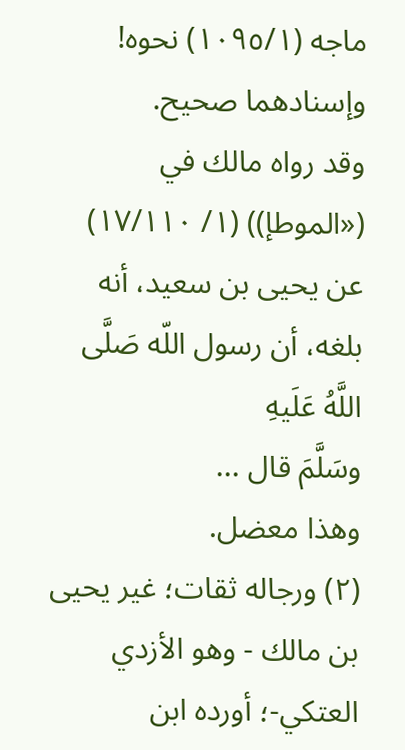ماجه (١٠٩٥/١) نحوه!
وإسنادهما صحيح.
وقد رواه مالك في («الموطإ)) (١/ ١٧/١١٠) عن يحيى بن سعيد، أنه بلغه، أن رسول اللّه صَلَّى اللَّهُ عَلَيهِ
وسَلَّمَ قال ...
وهذا معضل.
(٢) ورجاله ثقات؛ غير يحيى بن مالك - وهو الأزدي العتكي-؛ أورده ابن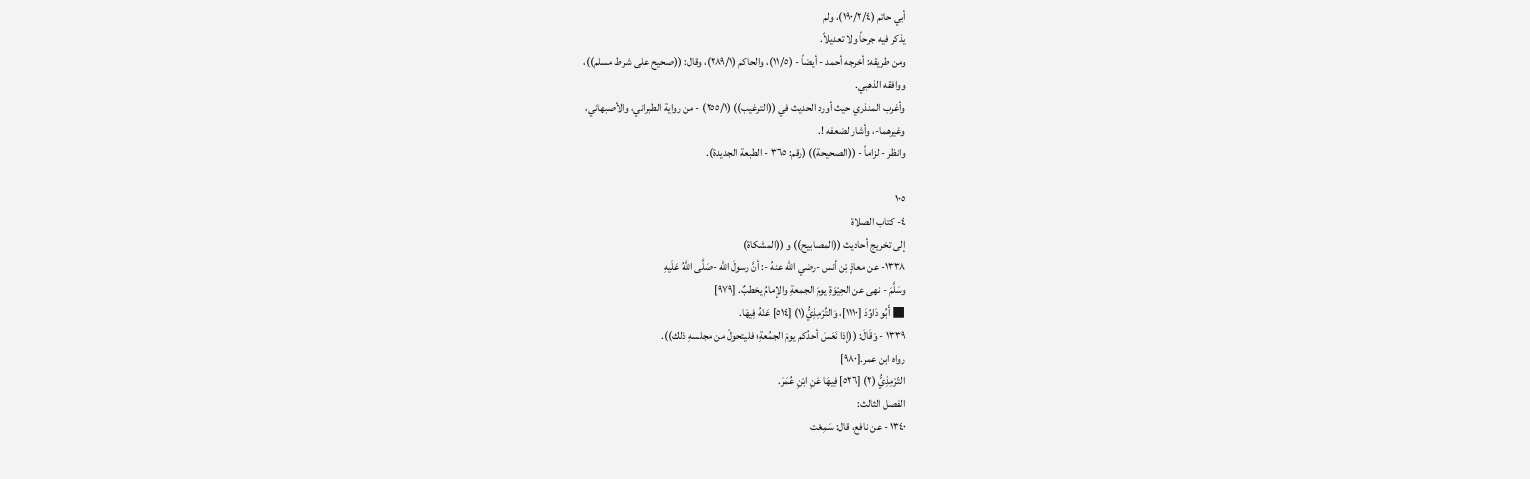أبي حاتم (١٩٠/٢/٤)، ولم
یذکر فیه جرحاً ولا تعدیلاً.
ومن طريقه: أخرجه أحمد - أيضاً - (١١/٥)، والحاكم (٢٨٩/١)، وقال: ((صحيح على شرط مسلم))،
ووافقه الذهبي.
وأغرب المنذري حيث أورد الحديث في ((الترغيب)) (٢٥٥/١) - من رواية الطبراني، والأصبهاني،
وغيرهما-، وأشار لضعفه !.
وانظر - لزاماً - ((الصحيحة)) (رقم: ٣٦٥ - الطبعة الجديدة).

١٠٥
٤- كتاب الصلاة
إلى تخريج أحاديث ((المصابيح)) و ((المشكاة)
١٣٣٨- عن معاذٍ بْن أنس -رضي الله عنهُ -: أنَّ رسولَ اللّه -صَلَّى اللَّهُ عَلَيهِ
وسَلَّمَ - نهى عن الحِيْوَةِ يومَ الجمعةِ والإمامُ يخطبٌ. [٩٧٩]
■ أَبُو دَاوُدَ [١١١٠]، وَالتِّرْمِذِيُّ(١) [٥١٤] عَنْهُ فِيهَا.
١٣٣٩ - وَقَالَ: ((إذا نَعَسَ أحدُكم يومَ الجمُعةِ؛ فليتحولْ من مجلسهِ ذلك)).
رواه ابن عمر.[٩٨٠]
التّرْمِذِيُّ (٢) [٥٢٦] فِيهَا عَنِ ابْنِ عُمَرَ.
الفصل الثالث:
١٣٤٠ - عن نافع، قال: سَمِعْت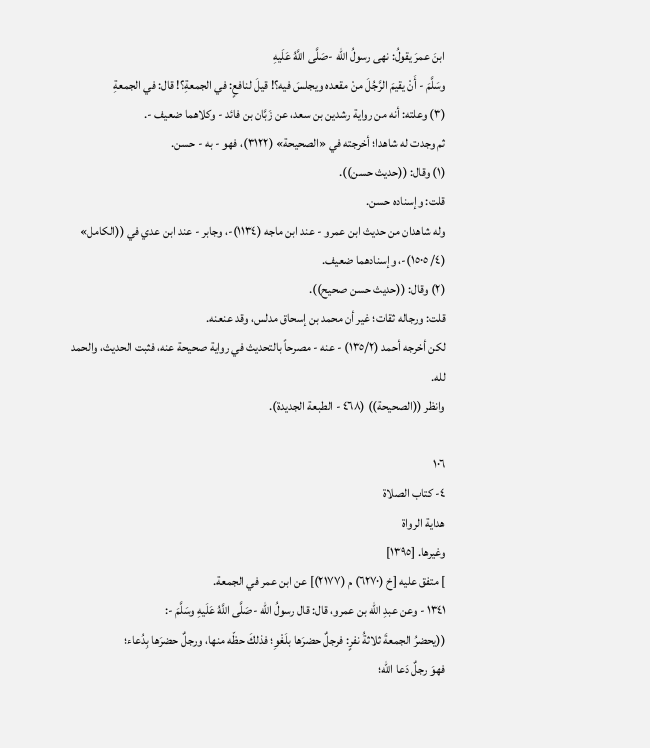ابنَ عمرَ يقولُ: نهى رسولُ الله -صَلَّى اللَّهُ عَلَيهِ
وسَلَّمَ - أَنْ يقيمَ الرَّجُلَ منْ مقعده ويجلسَ فيه؟! قيلَ لنافعٍ: في الجمعةِ؟! قال: في الجمعةِ
(٣) وعلته: أنه من رواية رشدين بن سعد، عن زَبَّان بن فائد - وكلاهما ضعيف -.
ثم وجدت له شاهدا؛ أخرجته في «الصحيحة» (٣١٢٢)، فھو - به - حسن.
(١) وقال: ((حدیث حسن)).
قلت: وإسناده حسن.
وله شاهدان من حديث ابن عمرو - عند ابن ماجه (١١٣٤)-، وجابر - عند ابن عدي في ((الكامل»
(٤/ ١٥٠٥)-، وإسنادهما ضعيف.
(٢) وقال: ((حديث حسن صحيح)).
قلت: ورجاله ثقات؛ غير أن محمد بن إسحاق مدلس، وقد عنعنه.
لكن أخرجه أحمد (١٣٥/٢) - عنه - مصرحاً بالتحديث في رواية صحيحة عنه، فثبت الحديث، والحمد
لله.
وانظر ((الصحيحة)) (٤٦٨ - الطبعة الجديدة).

١٠٦
٤- كتاب الصلاة
هداية الرواة
وغيرها. [١٣٩٥]
] متفق عليه [خ (٦٢٧٠) م (٢١٧٧)] عن ابن عمر في الجمعة.
١٣٤١ - وعن عبدِ الله بن عمرو، قال: قال رسولُ الله -صَلَّى اللَّهُ عَلَيهِ وسَلَّمَ -:
((يحضرُ الجمعةَ ثلاثةُ نفرٍ: فرجلٌ حضرَها بلَغْوِ؛ فذلكَ حظّه منها، ورجلٌ حضرَها بِدُعاء؛
فهوَ رجلٌ دَعا اللّه؛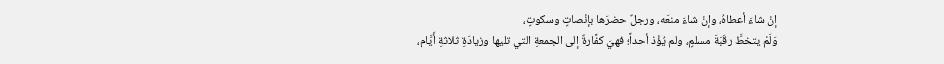إنْ شاءَ أعطاهُ، وإنْ شاءَ منعَه، ورجلٌ حضرَها بإنْصاتٍ وسكوتٍ،
وَلَمْ يتخطَّ رقَبَةَ مسلمٍ، ولم يُؤْذ أحداً؛ فهيَ كفَّارةٌ إلى الجمعةِ التي تليها وزيادَةِ ثلاثةِ أَيَّام،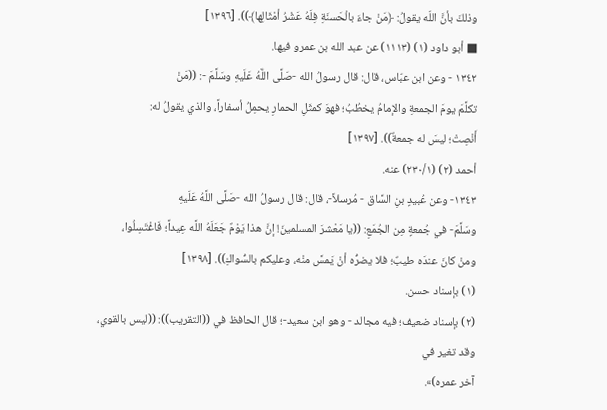وذلكَ بأنَّ اللّه يقولُ: ﴿مَنْ جاءَ بالْحَسنَةِ فِلَهُ عَشْرُ أمْثَالِها﴾)). [١٣٩٦]
■ أبو داود (١) (١١١٣) عن عبد الله بن عمرو فيها.
١٣٤٢ - وعن ابن عبّاس، قال: قال رسولُ الله -صَلَّى اللَّهُ عَلَيهِ وسَلَّمَ -: ((مَنْ
تكلَّمَ يومَ الجمعةِ والإمامُ يخطُبُ؛ فهوَ كمثَلِ الحمارِ يحمِلُ أسفاراً، والذي يقولُ له:
أَنْصِتْ؛ ليسَ له جمعةٌ)). [١٣٩٧]
أحمد (٢) (٢٣٠/١) عنه.
١٣٤٣- وعن عُبيدٍ بنِ السَّاق - مُرسلاً-، قال: قال رسولُ الله -صَلَّى اللَّهُ عَلَيهِ
وسَلَّمَ- في جُمعةٍ مِن الجُمَعِ: ((يا مَعْشرَ المسلمينَ! إنَّ هذا يَوْمٌ جَعَلَهُ اللَّه عِيداً؛ فَاغْتَسِلُوا،
ومنْ كانَ عندَه طيبٌ؛ فلا يضرُّه أنْ يَمسَّ منْه، وعليكم بالسُّواكِ)). [١٣٩٨]
(١) بإسناد حسن.
(٢) بإسناد ضعيف؛ فيه مجالد - وهو ابن سعيد-؛ قال الحافظ في ((التقريب)): ((ليس بالقوي، وقد تغير في
آخر عمره)».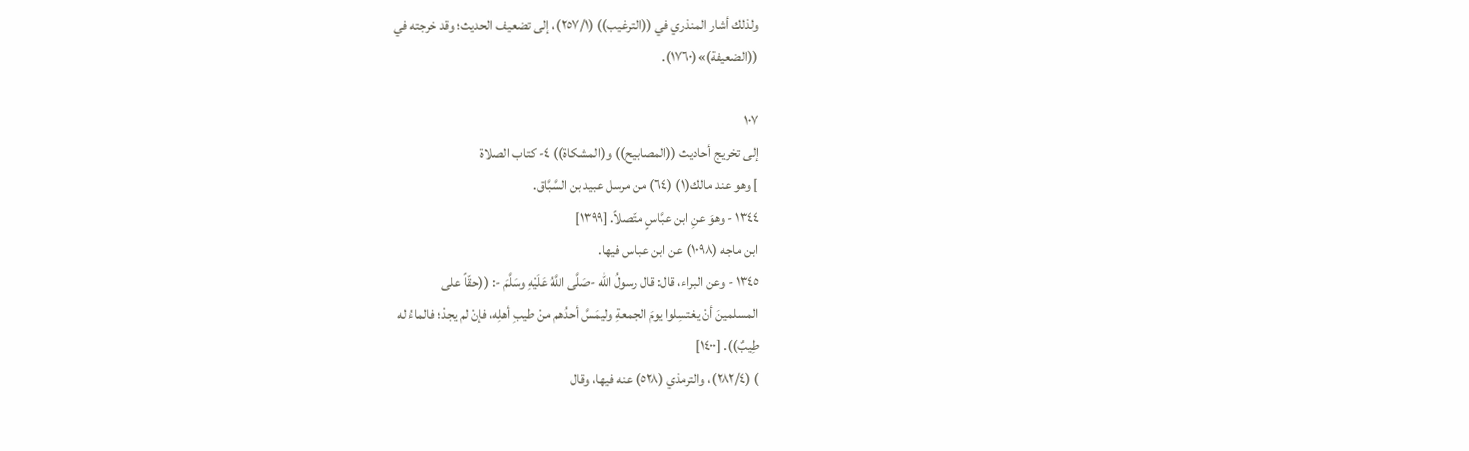ولذلك أشار المنذري في ((الترغيب)) (٢٥٧/١)، إلى تضعيف الحديث؛ وقد خرجته في
((الضعيفة)»(١٧٦٠).

١٠٧
إلى تخريج أحاديث ((المصابيح)) و(المشكاة)) ٤- كتاب الصلاة
] وهو عند مالك(١) (٦٤) من مرسل عبيد بن السَّبَّاق.
١٣٤٤ - وهوَ عنِ ابن عبَّاسٍ متّصلاً. [١٣٩٩]
ابن ماجه (١٠٩٨) عن ابن عباس فیھا.
١٣٤٥ - وعن البراء، قال: قال رسولُ الله -صَلَّى اللَّهُ عَلَيْهِ وسَلَّمَ -: ((حقّاً على
المسلمينَ أنْ يغتسِلوا يومَ الجمعةِ وليمَسَّ أحدُهم منْ طيبِ أهلِه، فإنْ لم يجدْ؛ فالماءُ له
طِيبٌ)). [١٤٠٠]
) (٢٨٢/٤)، والترمذي (٥٢٨) عنه فيها، وقال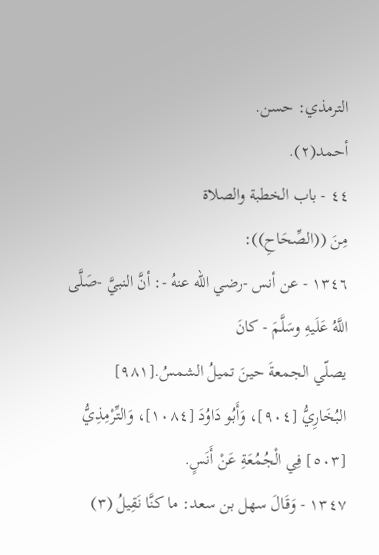الترمذي: حسن.
أحمد(٢).
٤٤ - باب الخطبة والصلاة
مِنَ ((الصِّحَاحِ)):
١٣٤٦ - عن أنس -رضي اللّه عنهُ -: أنَّ النبيَّ -صَلَّى اللَّهُ عَلَيهِ وسَلَّمَ - كانَ
يصلّي الجمعةَ حينَ تميلُ الشمسُ.[٩٨١]
البُخَارِيُّ [٩٠٤]، وَأَبُو دَاوُدَ [١٠٨٤]، وَالتِّرْمِذِيُّ [٥٠٣] فِي الْجُمُعَةِ عَنْ أَنَسٍ.
١٣٤٧ - وَقَالَ سهل بن سعد: ما كنَّا نَقِيلُ (٣)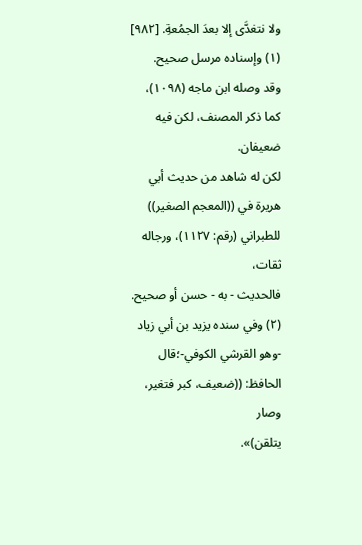ولا نتغدَّى إلا بعدَ الجمُعةِ. [٩٨٢]
(١) وإسناده مرسل صحيح.
وقد وصله ابن ماجه (١٠٩٨)، كما ذكر المصنف، لكن فيه ضعيفان.
لكن له شاهد من حديث أبي هريرة في ((المعجم الصغير)) للطبراني (رقم: ١١٢٧)، ورجاله ثقات،
فالحدیث - به - حسن أو صحیح.
(٢) وفي سنده يزيد بن أبي زياد -وهو القرشي الكوفي-؛قال الحافظ: ((ضعيف، كبر فتغير، وصار
یتلقن)».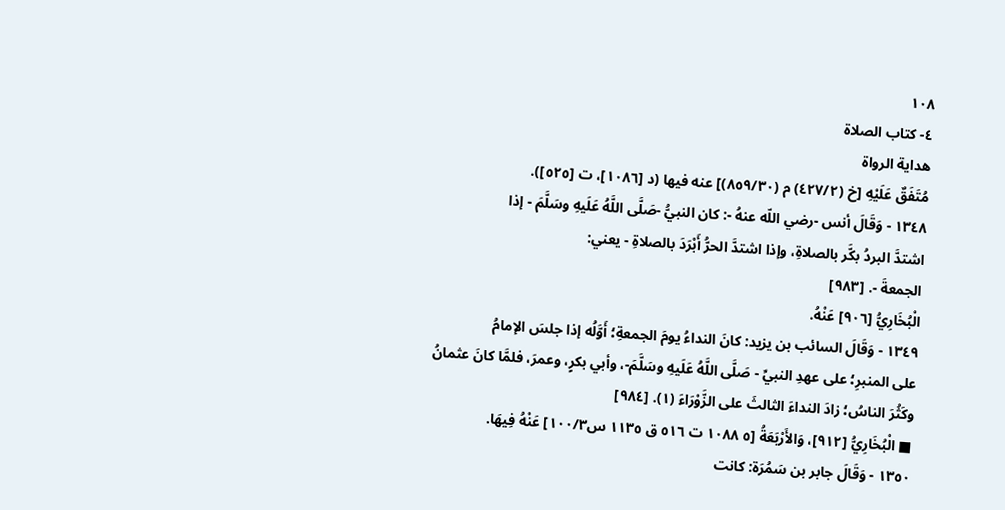١٠٨
٤- كتاب الصلاة
هداية الرواة
مُتَفَقٌ عَلَيْهِ [خ (٤٢٧/٢) م (٨٥٩/٣٠)] عنه فيها (د [١٠٨٦]، ت [٥٢٥]).
١٣٤٨ - وَقَالَ أنس -رضي اللّه عنهُ -: كان النبيُّ -صَلَّى اللَّهُ عَلَيهِ وسَلَّمَ - إذا
اشتدَّ البردُ بكَّر بالصلاةِ، وإذا اشتدَّ الحرُّ أَبْرَدَ بالصلاةِ - يعني:
الجمعةَ -. [٩٨٣]
الْبُخَارِيُّ [٩٠٦] عَنْهُ.
١٣٤٩ - وَقَالَ السائب بن يزيد: كانَ النداءُ يومَ الجمعةِ؛ أَوَّلُه إذا جلسَ الإمامُ
على المنبرِ؛ على عهدِ النبيِّ - صَلَّى اللَّهُ عَلَيهِ وسَلَّمَ-، وأبي بكرٍ، وعمرَ، فلمَّا كانَ عثمانُ
وكَثُرَ الناسُ؛ زادَ النداءَ الثالثَ على الزَّوْرَاءَ (١). [٩٨٤]
■ الْبُخَارِيُّ [٩١٢]، وَالأَرْبَعَةُ [٥ ١٠٨٨ ت ٥١٦ ق ١١٣٥ س١٠٠/٣] عَنْهُ فِيهَا.
١٣٥٠ - وَقَالَ جابر بن سَمُرَة: كانت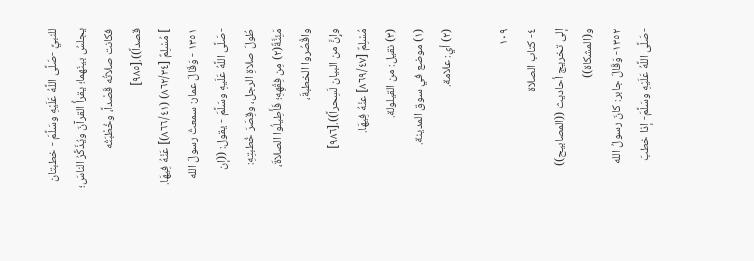للنبيِّ -صَلَّى اللَّهُ عَلَيْهِ وسَلَّمَ - خطبتان
يجلسُ بينَهما؛ يقرأُ القرآنَ ويُذَكَّرُ الناسَ؛ فكانت صلاتُه قَصْداً، وخُطْبَتُه قصداً)).[٩٨٥]
] مُسْلِمٌ [٨٦٢/٣٤) (٨٦٦/٤١)] عَنْهُ فِيهَا.
١٣٥١ - وَقَالَ عمار: سمعتُ رسولَ الله -صَلَّى اللَّهُ عَلَيهِ وسَلَّمَ - يقول: ((إن
طُولَ صلاةِ الرجل، وقِصَرَ خُطبتِهِ: مَئِنَّةٌ(٢) مِن فِقْهِهِ؛ فَأَطِيلُوا الصلاةَ، واقْصُروا الخطبةَ،
وإِنَّ من البيان لَسِحراً)).[٩٨٦]
مُسْلِمٌ [٨٦٩/٤٧] عنْهُ فِيهَا.
(٣) نقيل: من القيلولة.
(١) موضع في سوق المدينة.
(٢) أي: علامة.

١٠٩
٤- كتاب الصلاة
إلى تخريج أحاديث ((المصابيح)) و(المشكاة))
١٣٥٢- وَقَالَ جابر: كانَ رسولُ الله -صَلَّى اللَّهُ عَلَيْهِ وسَلَّمَ- إذا خطبَ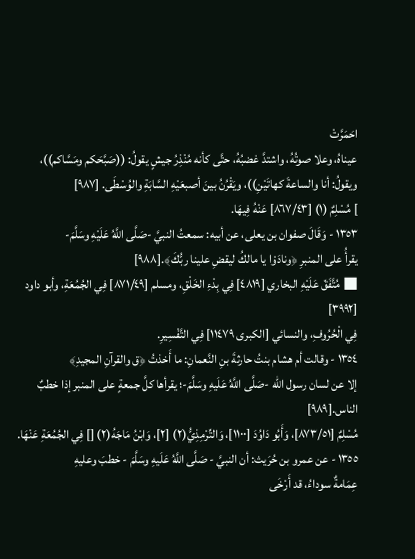احَمَرَّتْ
عيناهُ، وعلا صوتُهُ، واشتدَّ غضبُهُ، حتَّى كأنه مُنْذِرُ جيشٍ يقولُ: ((صَبَّحَكم ومَسَّاكم))،
ويقولُ: أنا والساعةَ كهاتَيْنِ))، ويَقْرُنُ بينَ أصبعَيْهِ السَّابَةِ والوُسْطَى. [٩٨٧]
] مُسْلِمٌ (١) [٨٦٧/٤٣] عَنْهُ فِيهَا.
١٣٥٣ - وَقَالَ صفوان بن يعلى، عن أبيه: سمعتُ النبيَّ -صَلَّى اللَّهُ عَلَيْهِ وسَلَّمَ-
يقرأُ على المنبرِ ﴿ونادَوْا يا مالكُ ليقضِ علينا ربُّكَ﴾.[٩٨٨]
■ مُتَّفَقّ عَلَيْهِ البخاري [٤٨١٩] فِي بِدْءِ الخَلْقِ، ومسلم [٨٧١/٤٩] فِي الجُمُعَةِ، وأبو داود [٣٩٩٢]
فِي الْحُرُوفِ، والنسائي [الكبرى ١١٤٧٩] فِي التَّفْسِيرِ.
١٣٥٤ - وقالت أم هشام بنتُ حارثةَ بنِ النَّعمانِ: ما أَخذتُ ﴿ق والقرآنِ المجيدِ﴾
إلا عن لسان رسول الله -صَلَّى اللَّهُ عَلَيهِ وسَلَّمَ-؛ يقرأها كلَّ جمعةٍ على المنبر إذا خطبٌ
الناس.[٩٨٩]
مُسْلِمٌ [٨٧٣/٥١]، وَأَبُو دَاوُدَ [١١٠٠]، وَالتِّرْمِذِيُّ(٢) [٢]، وَابْنُ مَاجَهُ(٢) [] فِي الجُمُعَةِ عَنْهَا.
١٣٥٥ - عن عمرو بن حُرَيث: أن النبيَّ - صَلَّى اللَّهُ عَلَيهِ وسَلَّمَ - خطبَ وعليهِ
عِمَامةٌ سوداءُ، قد أَرْخَى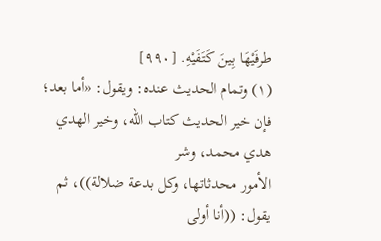طرفَيْهَا بِينَ كَتَفَيْهِ. [٩٩٠]
(١) وتمام الحديث عنده: ويقول: «أما بعد؛ فإن خير الحديث كتاب اللّه، وخير الهدي هدي محمد، وشر
الأمور محدثاتها، وكل بدعة ضلالة))، ثم يقول: ((أنا أولى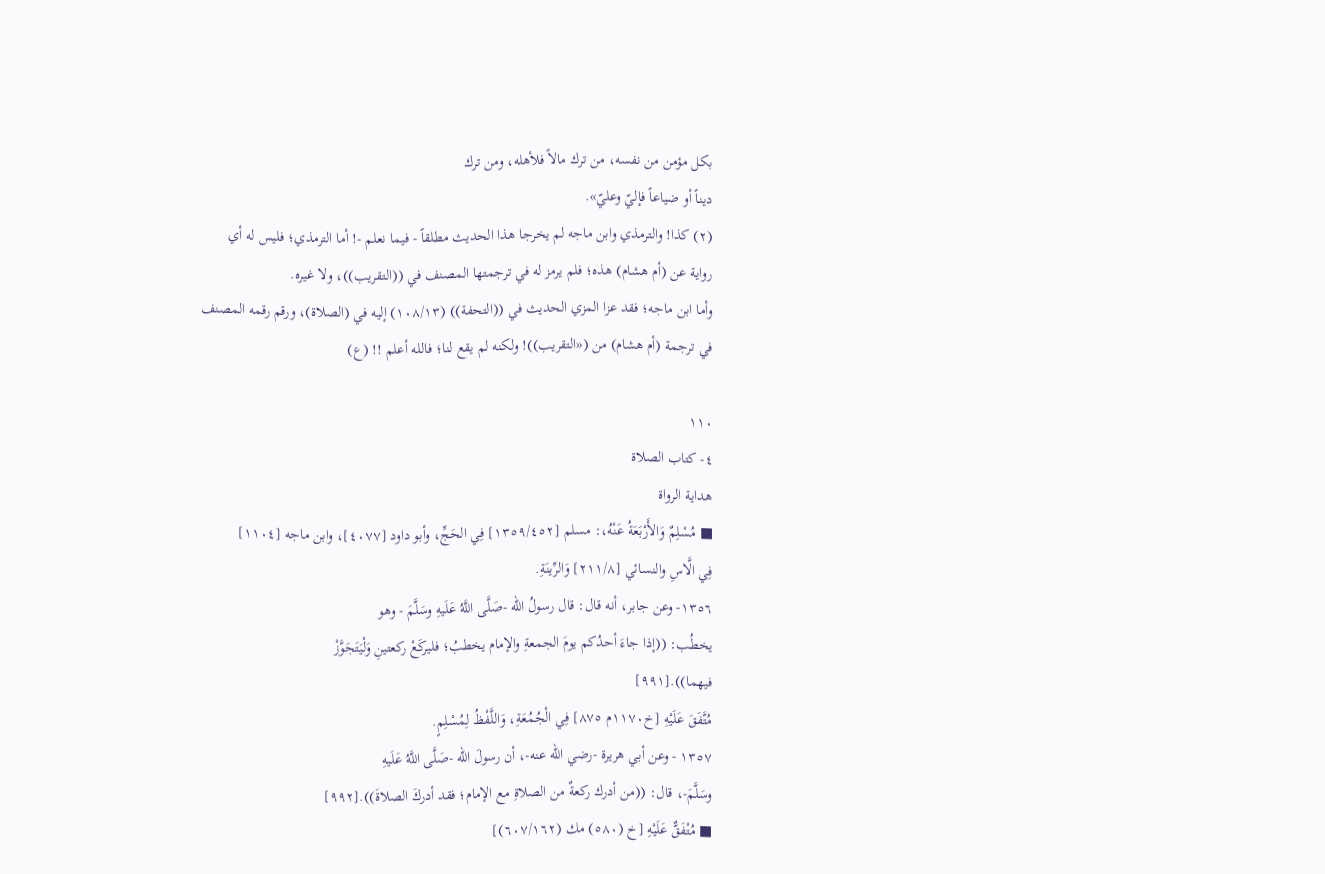بكل مؤمن من نفسه، من ترك مالاً فلأهله، ومن ترك
ديناً أو ضياعاً فإليّ وعليّ».
(٢) كذا! والترمذي وابن ماجه لم يخرجا هذا الحديث مطلقاً - فيما نعلم -! أما الترمذي؛ فليس له أي
رواية عن (أم هشام) هذه؛ فلم يرمز له في ترجمتها المصنف في ((التقريب))، ولا غيره.
وأما ابن ماجه؛ فقد عزا المزي الحديث في ((التحفة)) (١٠٨/١٣) إليه في (الصلاة)، ورقم رقمه المصنف
في ترجمة (أم هشام) من («التقريب))! ولكنه لم يقع لنا؛ فالله أعلم !! (ع)

١١٠
٤- كتاب الصلاة
هداية الرواة
■ مُسْلِمٌ وَالأَرْبَعَةُ عَنْهُ،: مسلم [١٣٥٩/٤٥٢] فِي الحَجِّ، وأبو داود [٤٠٧٧]، وابن ماجه [١١٠٤]
فِي الَّاسِ والنسائي [٢١١/٨] وَالرِّينَةِ.
١٣٥٦- وعن جابر، أنه قال: قال رسولُ اللّه -صَلَّى اللَّهُ عَلَيهِ وسَلَّمَ - وهو
يخطُب: ((إذا جاءَ أحدُكم يومَ الجمعةِ والإمام يخطبُ؛ فليركَعْ ركعتينِ وَلْيَتَجَوَّزْ
فيهما)).[٩٩١]
مُتَّفَقَ عَلَيْهِ [خ١١٧٠م ٨٧٥] فِي الْجُمُعَةِ، وَاللَّفْظُ لِمُسْلِمٍ.
١٣٥٧ - وعن أبي هريرة -رضي اللّه عنه-، أن رسولَ الله -صَلَّى اللَّهُ عَلَيهِ
وسَلَّمَ-، قال: ((من أدرك ركعةٌ من الصلاةِ مع الإمام؛ فقد أدركَ الصلاةَ)).[٩٩٢]
■ مُتْفَقٌّ عَلَيْهِ [خ (٥٨٠) مك (٦٠٧/١٦٢)]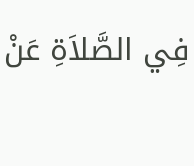فِي الصَّلاَةِ عَنْ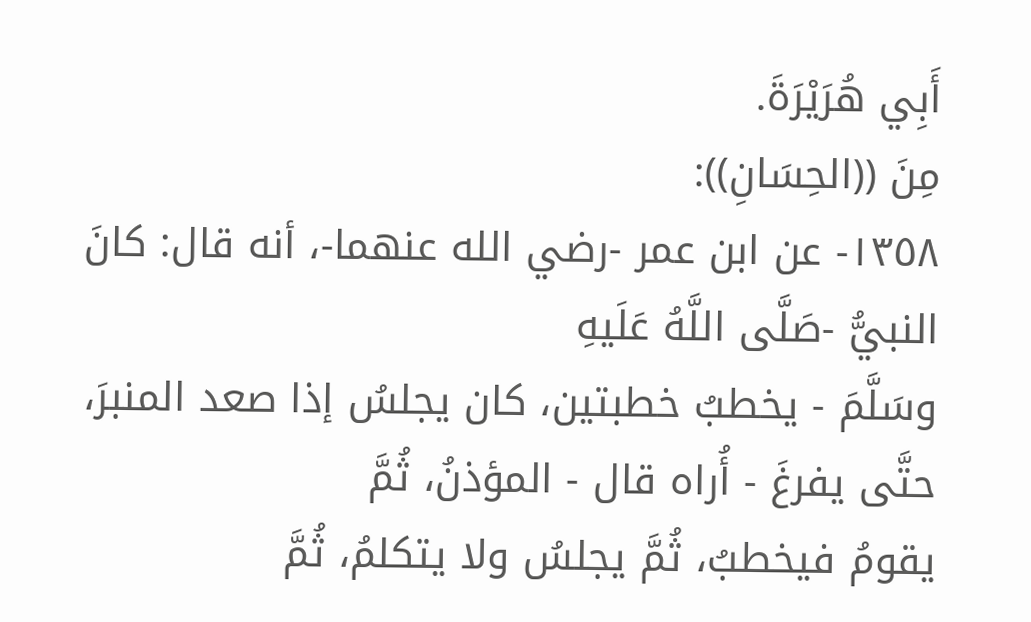أَبِي هُرَيْرَةَ.
مِنَ ((الحِسَانِ)):
١٣٥٨- عن ابن عمر -رضي الله عنهما-، أنه قال: كانَ النبيُّ -صَلَّى اللَّهُ عَلَيهِ
وسَلَّمَ - يخطبُ خطبتين، كان يجلسُ إذا صعد المنبرَ، حتَّى يفرغَ - أُراه قال - المؤذنُ، ثُمَّ
يقومُ فيخطبُ، ثُمَّ يجلسُ ولا يتكلمُ، ثُمَّ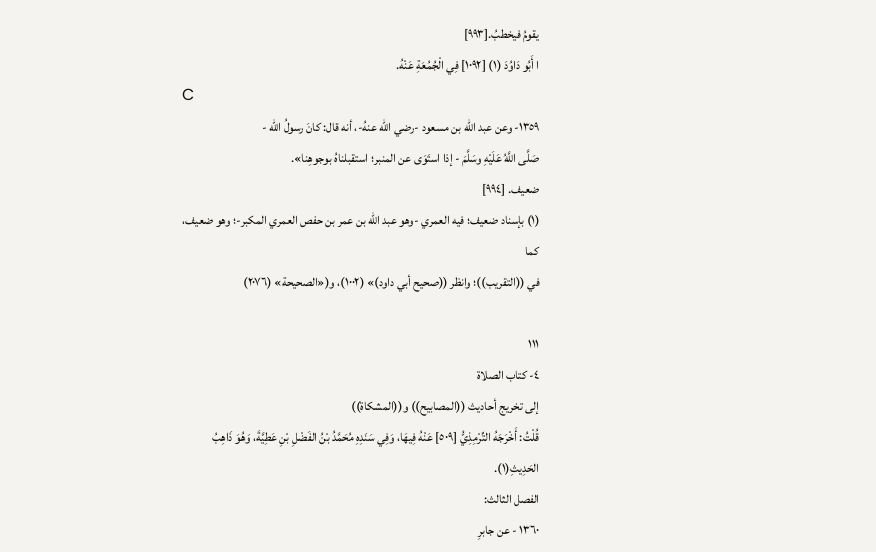يقومُ فيخطبُ.[٩٩٣]
ا أَبُو دَاوُدَ (١) [١٠٩٢] فِي الْجُمُعَةِ عَنْهُ.
C
١٣٥٩- وعن عبد الله بن مسعود -رضي الله عنهُ-، أنه قال: كانَ رسولُ الله -
صَلَّى اللَّهُ عَلَيْهِ وسَلَّمَ - إذا استَوَى عن المنبر؛ استقبلناهُ بوجوهِنا».
ضعيف. [٩٩٤]
(١) بإسناد ضعيف؛ فيه العمري -وهو عبد الله بن عمر بن حفص العمري المکبر-؛ وهو ضعيف، كما
في ((التقريب))؛ وانظر ((صحيح أبي داود)» (١٠٠٢)، و(«الصحيحة» (٢٠٧٦)

١١١
٤- كتاب الصلاة
إلى تخريج أحاديث ((المصابيح)) و((المشكاة))
قُلْتُ: أَخْرَجَهُ التِّرْمِذِيُّ [٥٠٩] عَنْهُ فِيهَا، وَفِي سَنَدِهِ مُحَمَّدُ بْنُ الفَضْلِ بْنِ عَطِيَّةَ، وَهُوَ ذَاهِبُ
الحَدِيثِ(١).
الفصل الثالث:
١٣٦٠ - عن جابرِ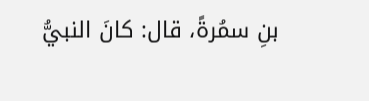بنِ سمُرةً، قال: كانَ النبيُّ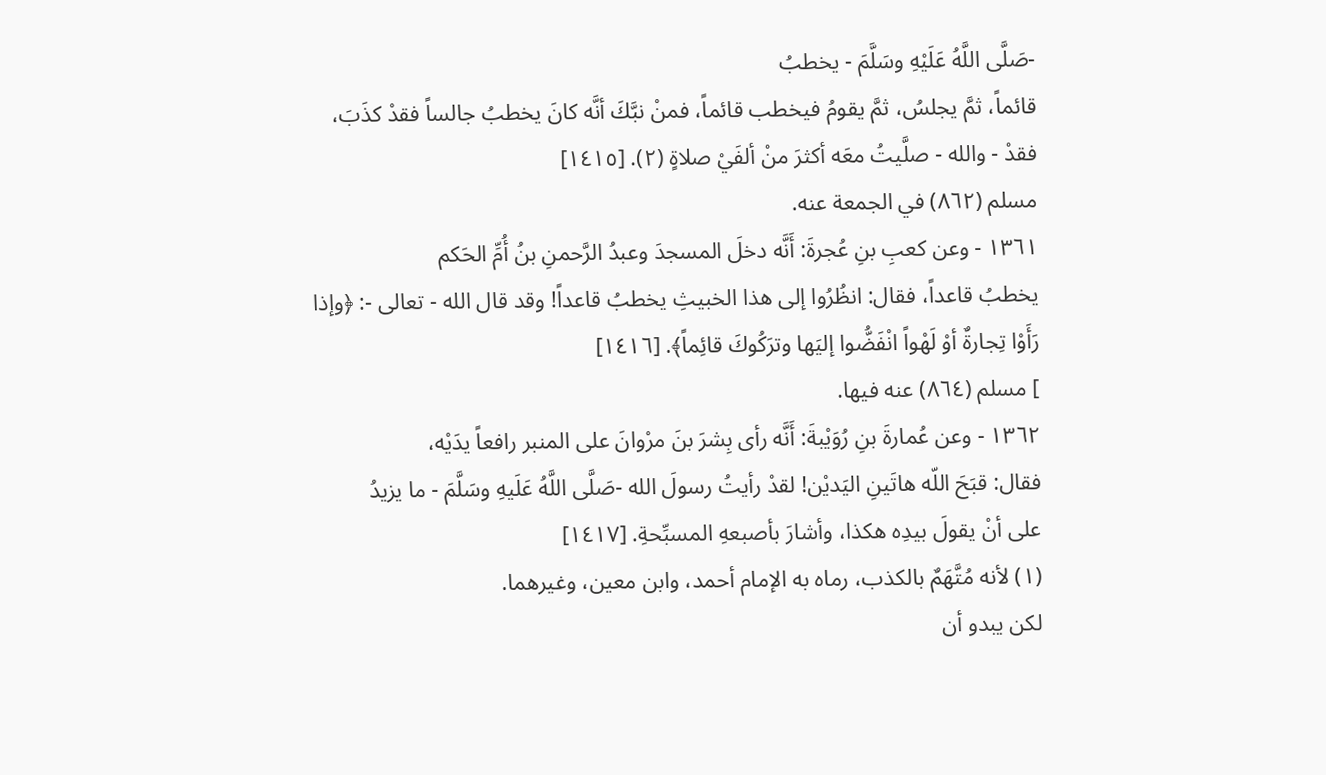-صَلَّى اللَّهُ عَلَيْهِ وسَلَّمَ - يخطبُ
قائماً، ثمَّ يجلسُ، ثمَّ يقومُ فيخطب قائماً، فمنْ نبَّكَ أنَّه كانَ يخطبُ جالساً فقدْ كذَبَ،
فقدْ - والله - صلَّيتُ معَه أكثرَ منْ ألفَيْ صلاةٍ (٢). [١٤١٥]
مسلم (٨٦٢) في الجمعة عنه.
١٣٦١ - وعن كعبِ بنِ عُجرةَ: أَنَّه دخلَ المسجدَ وعبدُ الرَّحمنِ بنُ أُمِّ الحَكم
يخطبُ قاعداً، فقال: انظُرُوا إلى هذا الخبيثِ يخطبُ قاعداً! وقد قال الله - تعالى -: ﴿وإذا
رَأَوْا تِجارةٌ أوْ لَهْواً انْفَضُّوا إليَها وترَكُوكَ قائِماً﴾. [١٤١٦]
] مسلم (٨٦٤) عنه فیھا.
١٣٦٢ - وعن عُمارةَ بنِ رُوَيْبةَ: أَنَّه رأى بِشرَ بنَ مرْوانَ على المنبر رافعاً يدَيْه،
فقال: قبَحَ اللّه هاتَينِ اليَديْن! لقدْ رأيتُ رسولَ الله -صَلَّى اللَّهُ عَلَيهِ وسَلَّمَ - ما يزيدُ
على أنْ يقولَ بيدِه هكذا، وأشارَ بأصبعهِ المسبِّحةِ. [١٤١٧]
(١) لأنه مُتَّهَمٌ بالكذب، رماه به الإمام أحمد، وابن معين، وغيرهما.
لكن يبدو أن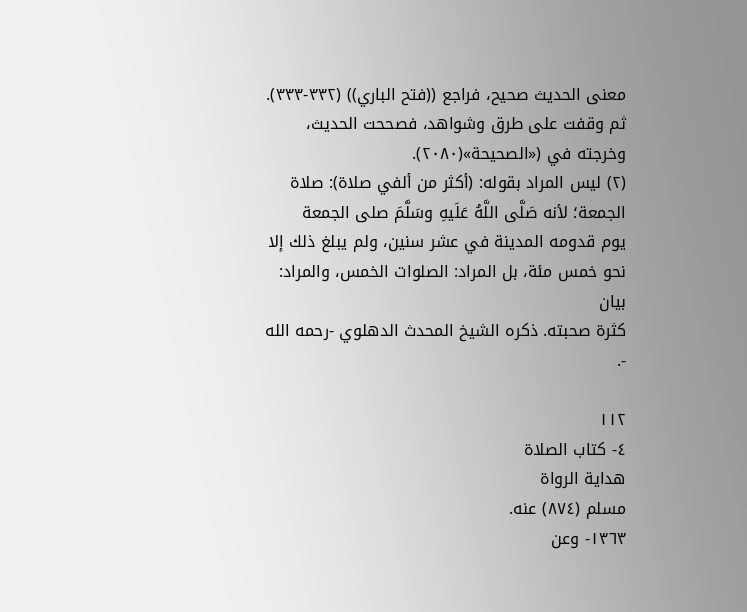معنى الحديث صحيح، فراجع ((فتح الباري)) (٣٣٢-٣٣٣).
ثم وقفت على طرق وشواهد، فصححت الحديث، وخرجته في («الصحيحة»(٢٠٨٠).
(٢) ليس المراد بقوله: (أكثر من ألفي صلاة): صلاة الجمعة؛ لأنه صَلَّى اللَّهُ عَلَيهِ وسَلَّمَ صلى الجمعة
يوم قدومه المدينة في عشر سنين، ولم يبلغ ذلك إلا نحو خمس مئة، بل المراد: الصلوات الخمس، والمراد: بيان
کثرة صحبته. ذكره الشيخ المحدث الدهلوي -رحمه الله -.

١١٢
٤- كتاب الصلاة
هداية الرواة
مسلم (٨٧٤) عنه.
١٣٦٣- وعن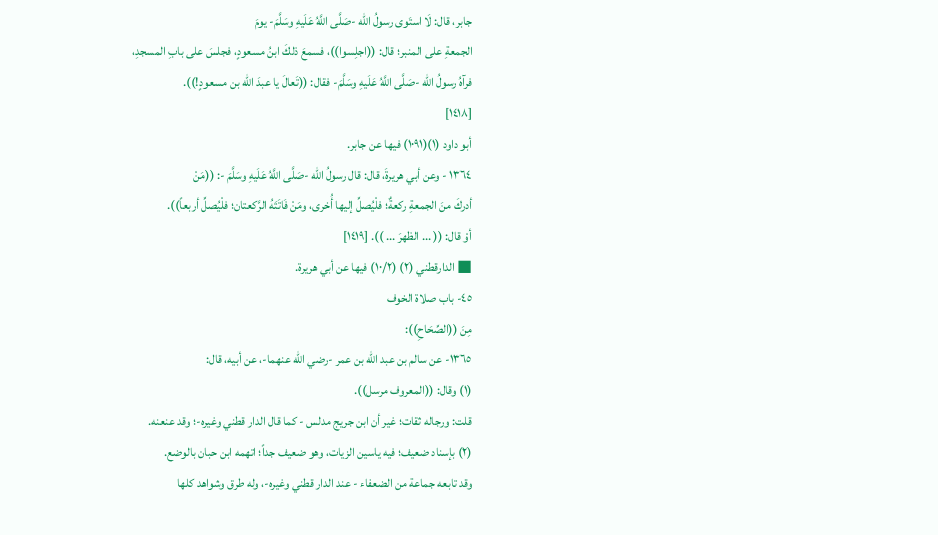جابر، قال: لَا استَوى رسولُ الله -صَلَّى اللَّهُ عَلَيهِ وسَلَّمَ- يومَ
الجمعةِ على المنبر؛ قال: ((اجلِسوا))، فسمعَ ذلكَ ابنُ مسعودٍ، فجلسَ على بابِ المسجدِ،
فرآهُ رسولُ الله -صَلَّى اللَّهُ عَلَيهِ وسَلَّمَ- فقال: ((تَعالَ يا عبدَ اللّه بن مسعودٍ!)).
[١٤١٨]
أبو داود (١)(١٠٩١) فيها عن جابر.
١٣٦٤ - وعن أبي هريرةَ، قال: قال رسولُ الله -صَلَّى اللَّهُ عَلَيهِ وسَلَّمَ -: ((مَنْ
أدركَ منَ الجمعةِ ركعةٌ؛ فلْيُصلِّ إليها أُخرى، ومَنْ فَاتَتَهُ الرَّكعتان؛ فلْيُصلِّ أربعاً)).
أوْ قال: (( ... الظهرَ ... )). [١٤١٩]
■ الدارقطني (٢) (١٠/٢) فيها عن أبي هريرة.
٤٥- باب صلاة الخوف
مِنَ ((الصِّحَاحِ)):
١٣٦٥- عن سالم بن عبد الله بن عمر -رضي الله عنهما-، عن أبيه، قال:
(١) وقال: ((المعروف مرسل)).
قلت: ورجاله ثقات؛ غير أن ابن جريج مدلس - کما قال الدار قطني وغيره-؛ وقد عنعنه.
(٢) بإسناد ضعیف؛ فیه یاسین الزيات، وهو ضعيف جداً؛ اتهمه ابن حبان بالوضع.
وقد تابعه جماعة من الضعفاء - عند الدار قطني وغيره-، وله طرق وشواهد كلها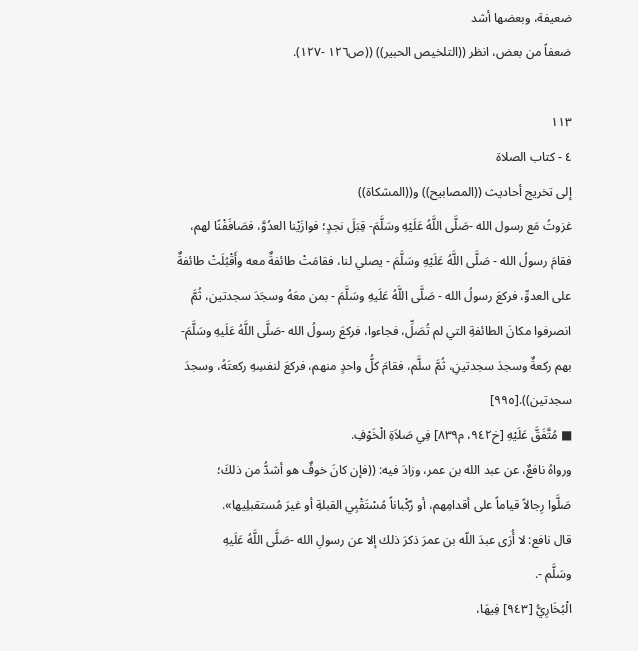ضعيفة، وبعضها أشد
ضعفاً من بعض، انظر ((التلخيص الحبير)) ((ص١٢٦ -١٢٧).

١١٣
٤ - كتاب الصلاة
إلى تخريج أحاديث ((المصابيح)) و((المشكاة))
غزوتُ مَع رسول الله -صَلَّى اللَّهُ عَلَيْهِ وسَلَّمَ- قِبَلَ نجدٍ؛ فوازَيْنا العدُوَّ، فصَافَفْنًا لهم،
فقامَ رسولُ الله - صَلَّى اللَّهُ عَلَيْهِ وسَلَّمَ - يصلي لنا، فقامَتْ طائفةٌ معه وأَقْبُلَتْ طائفةٌ
على العدوِّ، فركعَ رسولُ الله - صَلَّى اللَّهُ عَلَيهِ وسَلَّمَ - بمن معَهُ وسجَدَ سجدتين، ثُمَّ
انصرفوا مكانَ الطائفةِ التي لم تُصَلِّ، فجاءوا، فركعَ رسولُ الله -صَلَّى اللَّهُ عَلَيهِ وسَلَّمَ-
بهم ركعةٌ وسجدَ سجدتينِ، ثُمَّ سلَّم، فقامَ كلُّ واحدٍ منهم، فركعَ لنفسِهِ ركعتَهُ، وسجدَ
سجدتین)).[٩٩٥]
■ مُتَّفَقَّ عَلَيْهِ [خ٩٤٢، م٨٣٩] فِي صَلاَةِ الْخَوْفِ.
ورواهُ نافعٌ، عن عبد الله بن عمر، وزادَ فيه: ((فإن كانَ خوفٌ هو أشدُّ من ذلكَ؛
صَلَّوا رِجالاً قياماً على أقدامِهم، أو رُكْباناً مُسْتَقْبِي القبلةِ أو غيرَ مُستقبلِيها».
قال نافع: لا أُرَى عبدَ اللّه بن عمرَ ذكرَ ذلك إلا عن رسولِ الله -صَلَّى اللَّهُ عَلَيهِ
وسَلَّم -.
الْبُخَارِيُّ [٩٤٣] فِيهَا،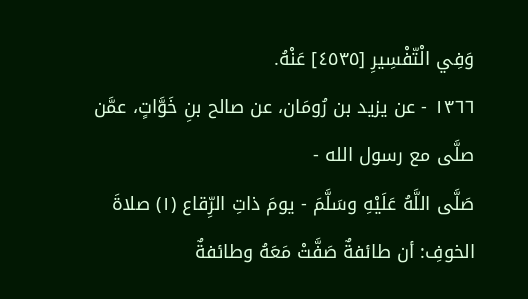وَفِي الْتّفْسِيرِ [٤٥٣٥] عَنْهُ.
١٣٦٦ - عن يزيد بن رُومَان، عن صالح بنِ خَوَّاتٍ، عمَّن صلَّى مع رسول الله -
صَلَّى اللَّهُ عَلَيْهِ وسَلَّمَ - يومَ ذاتِ الرِّقاع (١) صلاةَ الخوفِ: أن طائفةٌ صَفَّتْ مَعَهُ وطائفةٌ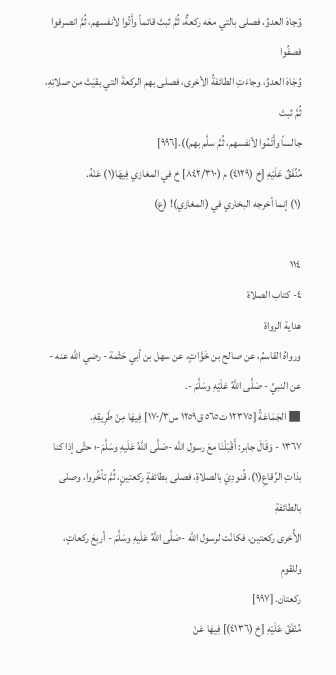وُجاهَ العدوِّ، فصلى بالتي معَه ركعةٌ، ثُمَّ ثبتَ قائماً وأَتُوا لأنفسهم، ثُمَّ انصرفوا فصفُوا
وُجَاهَ العدوِّ، وجاءَتِ الطائفةُ الأخرى، فصلى بهم الركعةَ التي بقيَتْ من صلاتِهِ، ثُمَّ ثبتَ
جالساً وأَتَمُوا لأنفسهم، ثُمَّ سلَّم بهم)).[٩٩٦]
مُنِّفَقٌ عَلَيْهِ [خ (٤١٢٩) م (٨٤٢/٣١٠] خ في المغازي فِيهَا(١) عَنْهُ.
(١) إنما أخرجه البخاري في (المغازي)! (ع)

١١٤
٤- كتاب الصلاة
هداية الرواة
ورواهُ القاسمُ، عن صالح بن خَوَّاتٍ، عن سهل بن أبي حَثْمة - رضي اللّه عنه -
عن النبيِّ - صَلَّى اللَّهُ عَلَيْهِ وسَلَّمَ -.
■ الجَمَاعَةُ [١٢٣٧٥ ت٥٦٥ ق١٢٥٩ س١٧٠/٣] فِيهَا مِنْ طَرِيقِهِ.
١٣٦٧ - وَقَالَ جابر: أَقْبَلْنَا معَ رسول الله -صَلَّى اللَّهُ عَلَيهِ وسَلَّمَ-؛ حتَّى إذا كنا
بذاتِ الرِّقاعِ(١)، قُنودِيَ بالصلاةِ، فصلى بطائفةٍ ركعتينٍ، ثُمَّ تأخَّروا، وصلى بالطائفةِ
الأُخرى ركعتين، فكانّت لرسول الله -صَلَّى اللَّهُ عَلَيهِ وسَلَّمَ - أربعَ ركعاتٍ، وللقومِ
ركعتان. [٩٩٧]
مُنْفَقْ عَلَيْهِ [خ (٤١٣٦)] فِيهَا عَنْ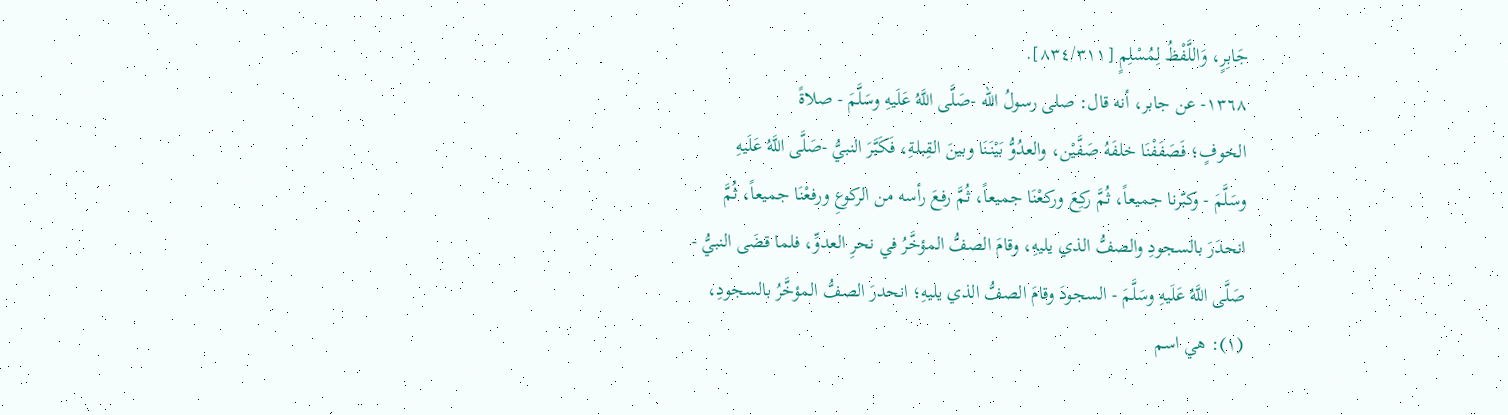جَابِرٍ، وَاللَّفْظُ لِمُسْلِمٍ [٨٣٤/٣١١].
١٣٦٨- عن جابر، أنه قال: صلى رسولُ الله -صَلَّى اللَّهُ عَلَيهِ وسَلَّمَ - صلاةً
الخوفٍ؛ فَصَفَفْنَا خلفَهُ صَفَّيْن، والعدُوُّ بَيْنَنَا وبينَ القِبلةِ، فَكَبَّرَ النبيُّ -صَلَّى اللَّهُ عَلَيهِ
وسَلَّمَ - وكبّرنا جميعاً، ثُمَّ ركِعَ وركعْنَا جميعاً، ثُمَّ رفعَ رأسه من الركوعِ ورفعْنَا جميعاً، ثُمَّ
انحدَرَ بالسجودِ والصفُّ الذي يليهِ، وقامَ الصفُّ المؤخَّرُ في نحرِ العدوِّ، فلما قضَى النبيُّ -
صَلَّى اللَّهُ عَلَيهِ وسَلَّمَ - السجودَ وقامَ الصفُّ الذي يليهِ؛ انحدرَ الصفُّ المؤخَّرُ بالسجودِ،
(١): هي اسم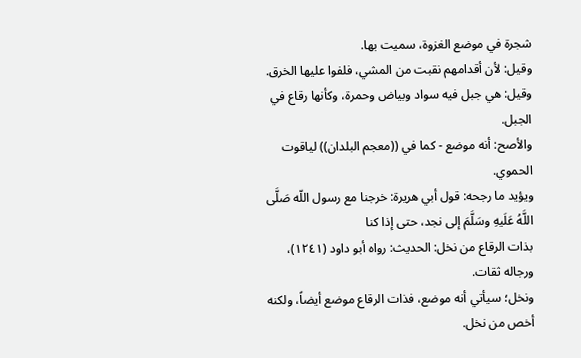شجرة في موضع الغزوة، سميت بها.
وقيل: لأن أقدامهم نقبت من المشي، فلفوا عليها الخرق.
وقيل: هي جبل فيه سواد وبياض وحمرة، وكأنها رقاع في الجبل.
والأصح: أنه موضع - كما في ((معجم البلدان)) لياقوت الحموي.
ويؤيد ما رجحه: قول أبي هريرة: خرجنا مع رسول اللّه صَلَّى اللَّهُ عَلَيهِ وسَلَّمَ إلى نجد، حتى إذا كنا
بذات الرقاع من نخل: الحديث: رواه أبو داود (١٢٤١)، ورجاله ثقات.
ونخل؛ سیأتي أنه موضع، فذات الرقاع موضع أیضاً، ولكنه أخص من نخل.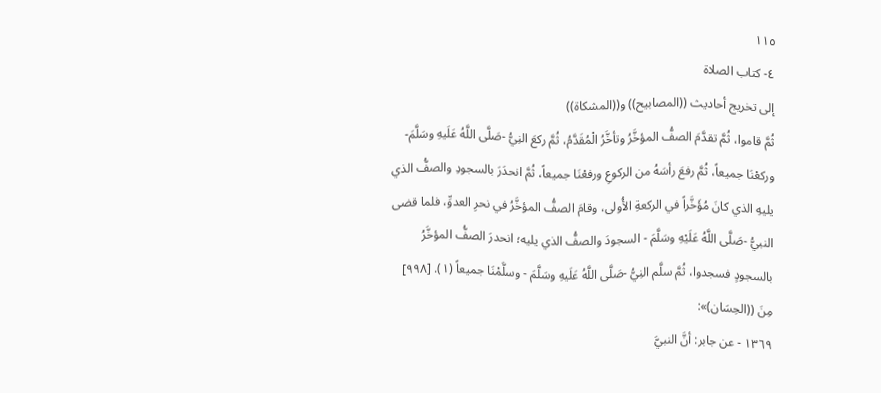١١٥
٤- كتاب الصلاة
إلى تخريج أحاديث ((المصابيح)) و((المشكاة))
ثُمَّ قاموا، ثُمَّ تقدَّمَ الصفُّ المؤخَّرُ وتأخَّرُ الْمُقَدَّمُ، ثُمَّ ركعَ النِيُّ -صَلَّى اللَّهُ عَلَیهِ وسَلَّمَ-
وركعْنَا جميعاً، ثُمَّ رفعَ رأسَهُ من الركوعِ ورفعْنَا جميعاً، ثُمَّ انحدَرَ بالسجودِ والصفُّ الذي
يليهِ الذي كانَ مُؤَخَّراً في الركعةِ الأُولى، وقامَ الصفُّ المؤخَّرُ في نحرِ العدوِّ، فلما قضى
النبيُّ -صَلَّى اللَّهُ عَلَيْهِ وسَلَّمَ - السجودَ والصفُّ الذي يليه؛ انحدرَ الصفُّ المؤخَّرُ
بالسجودٍ فسجدوا، ثُمَّ سلَّم النِيُّ -صَلَّى اللَّهُ عَلَيهِ وسَلَّمَ - وسلَّمْنَا جميعاً (١). [٩٩٨]
مِنَ ((الحِسَان)»:
١٣٦٩ - عن جابر: أنَّ النبيَّ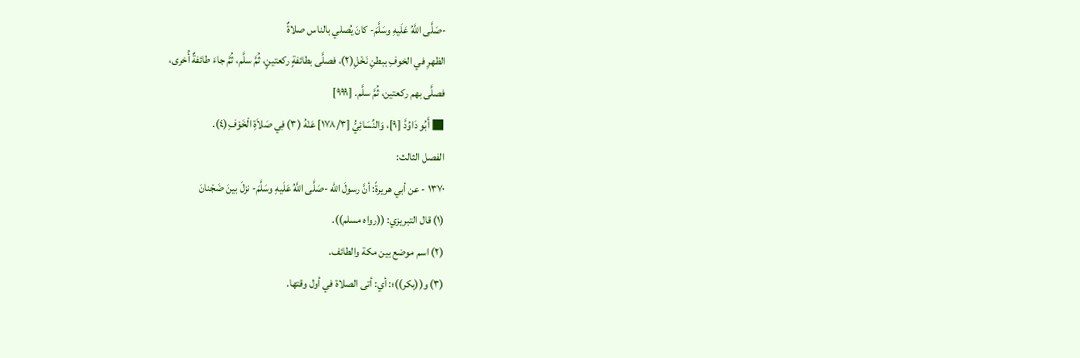-صَلَّى اللَّهُ عَلَيهِ وسَلَّمَ- كانَ يُصلي بالناس صلاةٌ
الظهرِ في الخوفِ ببطنِ نَخْلِ(٢)، فصلَّى بطائفةٍ ركعتينٍ، ثُمَّ سلَّم، ثُمَّ جاءَ طائفةٌ أُخرى،
فصلَّی بهم ركعتين، ثُمَّ سلَّم. [٩٩٩]
■ أَبُو دَاوُدَّ [٩]، وَالنِّسَائِيُّ [١٧٨/٣] عَنْهُ (٣) فِي صَلاَةِ الْخَوْفِ(٤).
الفصل الثالث:
١٣٧٠ - عن أبي هريرةً: أنَّ رسولَ الله -صَلَّى اللَّهُ عَلَيهِ وسَلَّمَ- نزلَ بينَ ضَجْنانَ
(١) قال التبريزي: ((رواه مسلم)).
(٢) اسم موضع بين مكة والطائف.
(٣) و((بكر))؛: أي: أتى الصلاة في أول وقتها.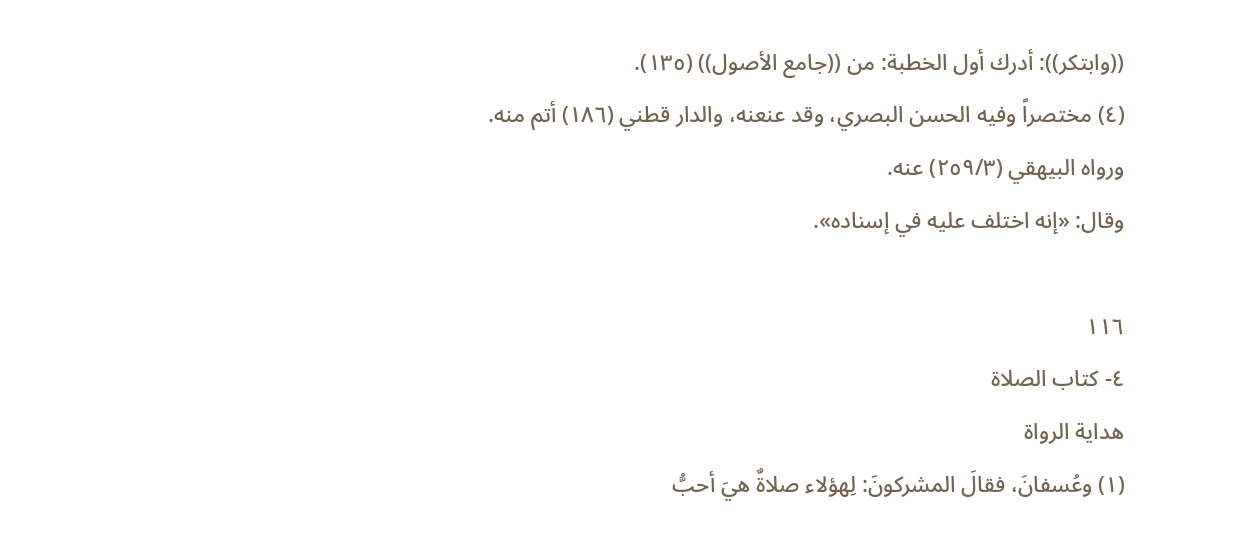((وابتكر)): أدرك أول الخطبة: من ((جامع الأصول)) (١٣٥).
(٤) مختصراً وفيه الحسن البصري، وقد عنعنه، والدار قطني (١٨٦) أتم منه.
ورواه البيهقي (٢٥٩/٣) عنه.
وقال: «إنه اختلف علیه في إسناده».

١١٦
٤- كتاب الصلاة
هداية الرواة
(١) وعُسفانَ، فقالَ المشركونَ: لِهؤلاء صلاةٌ هيَ أحبُّ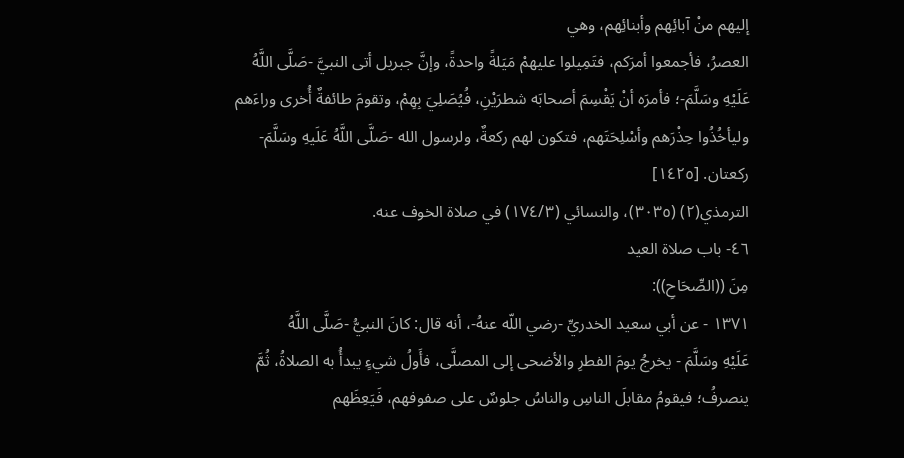إليهم منْ آبائِهم وأبنائِهم، وهي
العصرُ، فأجمعوا أمرَكم، فتَمِيلوا عليهمْ مَيَلةً واحدةً، وإنَّ جبريل أتى النبيَّ -صَلَّى اللَّهُ
عَلَيْهِ وسَلَّمَ-؛ فأمرَه أنْ يَقْسِمَ أصحابَه شطرَيْنِ، فُيُصَلِيَ بِهِمْ، وتقومَ طائفةٌ أُخرى وراءَهم
وليأخُذُوا حِذْرَهم وأسْلِحَتَهم، فتكون لهم ركعةٌ، ولرسول الله -صَلَّى اللَّهُ عَلَيهِ وسَلَّمَ-
ركعتان. [١٤٢٥]
الترمذي(٢) (٣٠٣٥)، والنسائي (١٧٤/٣) في صلاة الخوف عنه.
٤٦- باب صلاة العيد
مِنَ ((الصِّحَاحِ)):
١٣٧١ - عن أبي سعيد الخدريِّ -رضي اللّه عنهُ-، أنه قال: كانَ النبيُّ -صَلَّى اللَّهُ
عَلَيْهِ وسَلَّمَ - يخرجُ يومَ الفطرِ والأضحى إلى المصلَّى، فأَولُ شيءٍ يبدأُ به الصلاةُ، ثُمَّ
ينصرفُ؛ فيقومُ مقابلَ الناسِ والناسُ جلوسٌ على صفوفهم، فَيَعِظَهم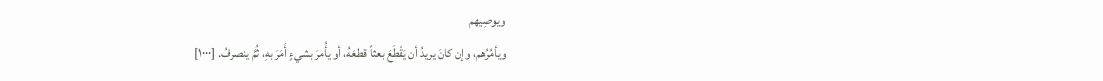ويوصِيهم
ويأمُرُهم، وإن كانَ يريدُ أن يَقْطَعَ بعثاً قطعَهُ، أو يأُمرَ بشيءٍ أَمَرَ بهِ، ثُمَّ ينصرفُ. [١٠٠٠]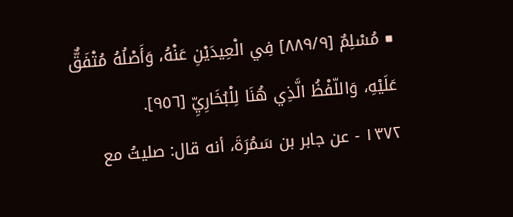■ مُسْلِمٌ [٨٨٩/٩] فِي الْعِيدَيْنِ عَنْهُ، وَأَصْلُهُ مُتْفَقٌّ عَلَيْهِ، وَاللّفْظُ الَّذِي هُنَا لِلْبُخَارِيِّ [٩٥٦].
١٣٧٢ - عن جابر بن سَمُرَةَ، أنه قال: صليتُ مع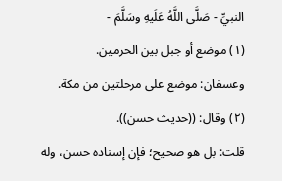النبيِّ - صَلَّى اللَّهُ عَلَيهِ وسَلَّمَ -
(١) موضع أو جبل بين الحرمين.
وعسفان: موضع على مرحلتين من مكة.
(٢) وقال: ((حديث حسن)).
قلت: بل هو صحيح؛ فإن إسناده حسن، وله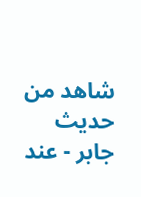شاهد من حديث جابر - عند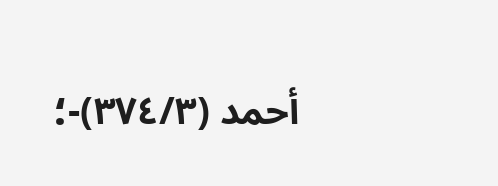أحمد (٣٧٤/٣)-؛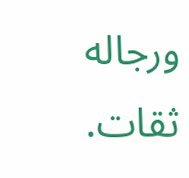ورجاله
ثقات.